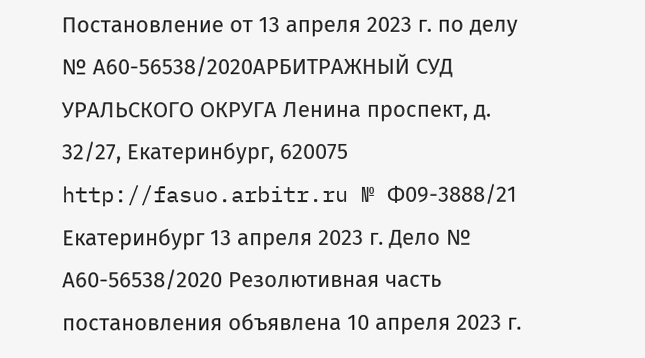Постановление от 13 апреля 2023 г. по делу № А60-56538/2020АРБИТРАЖНЫЙ СУД УРАЛЬСКОГО ОКРУГА Ленина проспект, д. 32/27, Екатеринбург, 620075 http://fasuo.arbitr.ru № Ф09-3888/21 Екатеринбург 13 апреля 2023 г. Дело № А60-56538/2020 Резолютивная часть постановления объявлена 10 апреля 2023 г.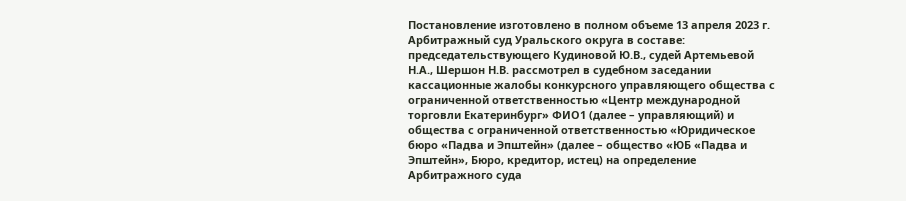Постановление изготовлено в полном объеме 13 апреля 2023 г. Арбитражный суд Уральского округа в составе: председательствующего Кудиновой Ю.В., судей Артемьевой Н.А., Шершон Н.В. рассмотрел в судебном заседании кассационные жалобы конкурсного управляющего общества с ограниченной ответственностью «Центр международной торговли Екатеринбург» ФИО1 (далее – управляющий) и общества с ограниченной ответственностью «Юридическое бюро «Падва и Эпштейн» (далее – общество «ЮБ «Падва и Эпштейн», Бюро, кредитор, истец) на определение Арбитражного суда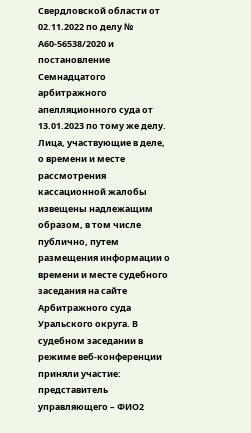Свердловской области от 02.11.2022 по делу № А60-56538/2020 и постановление Семнадцатого арбитражного апелляционного суда от 13.01.2023 по тому же делу. Лица, участвующие в деле, о времени и месте рассмотрения кассационной жалобы извещены надлежащим образом, в том числе публично, путем размещения информации о времени и месте судебного заседания на сайте Арбитражного суда Уральского округа. В судебном заседании в режиме веб-конференции приняли участие: представитель управляющего – ФИО2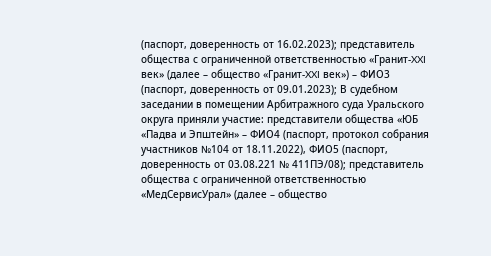(паспорт, доверенность от 16.02.2023); представитель общества с ограниченной ответственностью «Гранит-XXI век» (далее – общество «Гранит-XXI век») – ФИО3 (паспорт, доверенность от 09.01.2023); В судебном заседании в помещении Арбитражного суда Уральского округа приняли участие: представители общества «ЮБ «Падва и Эпштейн» – ФИО4 (паспорт, протокол собрания участников №104 от 18.11.2022), ФИО5 (паспорт, доверенность от 03.08.221 № 411ПЭ/08); представитель общества с ограниченной ответственностью «МедСервисУрал» (далее – общество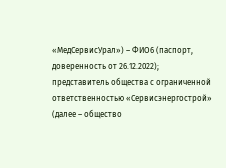«МедСервисУрал») – ФИО6 (паспорт, доверенность от 26.12.2022); представитель общества с ограниченной ответственностью «Сервисэнергострой» (далее – общество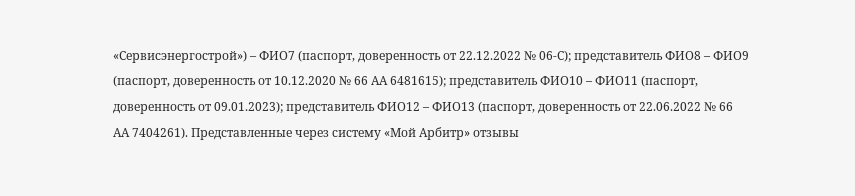«Сервисэнергострой») – ФИО7 (паспорт, доверенность от 22.12.2022 № 06-С); представитель ФИО8 – ФИО9 (паспорт, доверенность от 10.12.2020 № 66 АА 6481615); представитель ФИО10 – ФИО11 (паспорт, доверенность от 09.01.2023); представитель ФИО12 – ФИО13 (паспорт, доверенность от 22.06.2022 № 66 АА 7404261). Представленные через систему «Мой Арбитр» отзывы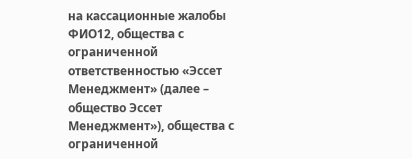на кассационные жалобы ФИО12, общества с ограниченной ответственностью «Эссет Менеджмент» (далее – общество Эссет Менеджмент»), общества с ограниченной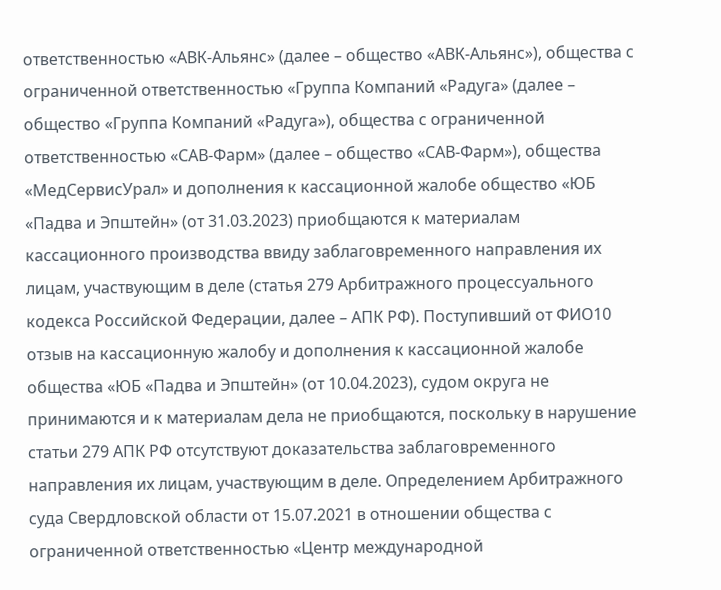ответственностью «АВК-Альянс» (далее – общество «АВК-Альянс»), общества с ограниченной ответственностью «Группа Компаний «Радуга» (далее – общество «Группа Компаний «Радуга»), общества с ограниченной ответственностью «САВ-Фарм» (далее – общество «САВ-Фарм»), общества «МедСервисУрал» и дополнения к кассационной жалобе общество «ЮБ «Падва и Эпштейн» (от 31.03.2023) приобщаются к материалам кассационного производства ввиду заблаговременного направления их лицам, участвующим в деле (статья 279 Арбитражного процессуального кодекса Российской Федерации, далее – АПК РФ). Поступивший от ФИО10 отзыв на кассационную жалобу и дополнения к кассационной жалобе общества «ЮБ «Падва и Эпштейн» (от 10.04.2023), судом округа не принимаются и к материалам дела не приобщаются, поскольку в нарушение статьи 279 АПК РФ отсутствуют доказательства заблаговременного направления их лицам, участвующим в деле. Определением Арбитражного суда Свердловской области от 15.07.2021 в отношении общества с ограниченной ответственностью «Центр международной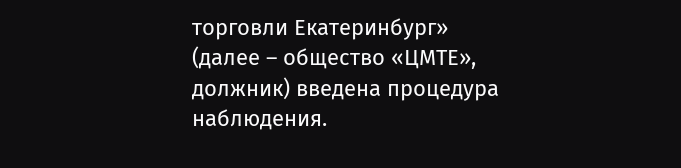торговли Екатеринбург» (далее – общество «ЦМТЕ», должник) введена процедура наблюдения.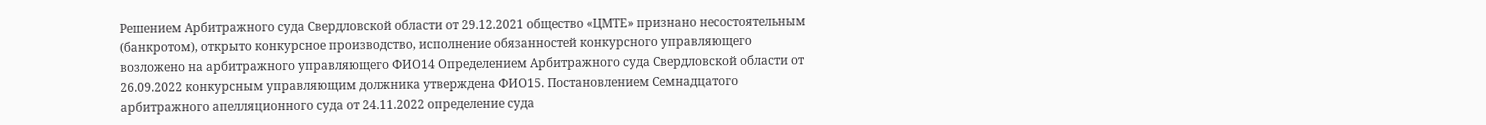Решением Арбитражного суда Свердловской области от 29.12.2021 общество «ЦМТЕ» признано несостоятельным (банкротом), открыто конкурсное производство, исполнение обязанностей конкурсного управляющего возложено на арбитражного управляющего ФИО14 Определением Арбитражного суда Свердловской области от 26.09.2022 конкурсным управляющим должника утверждена ФИО15. Постановлением Семнадцатого арбитражного апелляционного суда от 24.11.2022 определение суда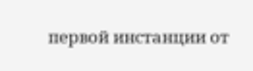первой инстанции от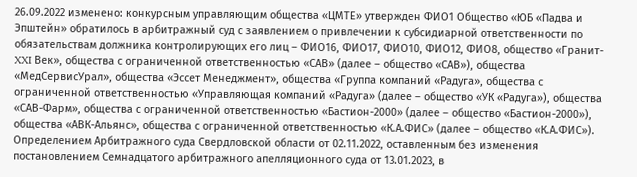26.09.2022 изменено: конкурсным управляющим общества «ЦМТЕ» утвержден ФИО1 Общество «ЮБ «Падва и Эпштейн» обратилось в арбитражный суд с заявлением о привлечении к субсидиарной ответственности по обязательствам должника контролирующих его лиц – ФИО16, ФИО17, ФИО10, ФИО12, ФИО8, общество «Гранит-XXI Век», общества с ограниченной ответственностью «САВ» (далее – общество «САВ»), общества «МедСервисУрал», общества «Эссет Менеджмент», общества «Группа компаний «Радуга», общества с ограниченной ответственностью «Управляющая компаний «Радуга» (далее – общество «УК «Радуга»), общества «САВ-Фарм», общества с ограниченной ответственностью «Бастион-2000» (далее – общество «Бастион-2000»), общества «АВК-Альянс», общества с ограниченной ответственностью «К.А.ФИС» (далее – общество «К.А.ФИС»). Определением Арбитражного суда Свердловской области от 02.11.2022, оставленным без изменения постановлением Семнадцатого арбитражного апелляционного суда от 13.01.2023, в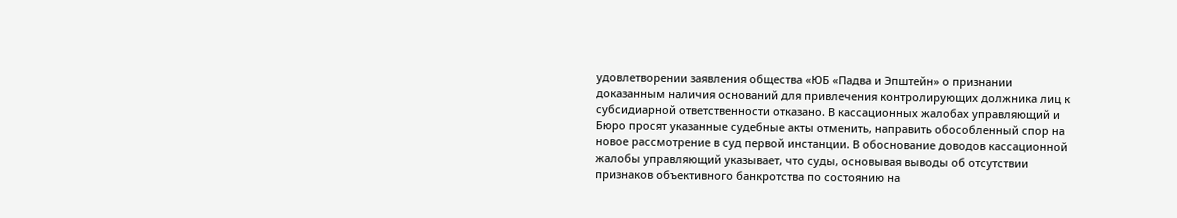удовлетворении заявления общества «ЮБ «Падва и Эпштейн» о признании доказанным наличия оснований для привлечения контролирующих должника лиц к субсидиарной ответственности отказано. В кассационных жалобах управляющий и Бюро просят указанные судебные акты отменить, направить обособленный спор на новое рассмотрение в суд первой инстанции. В обоснование доводов кассационной жалобы управляющий указывает, что суды, основывая выводы об отсутствии признаков объективного банкротства по состоянию на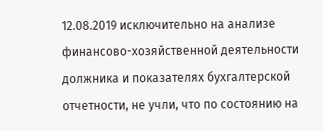12.08.2019 исключительно на анализе финансово-хозяйственной деятельности должника и показателях бухгалтерской отчетности, не учли, что по состоянию на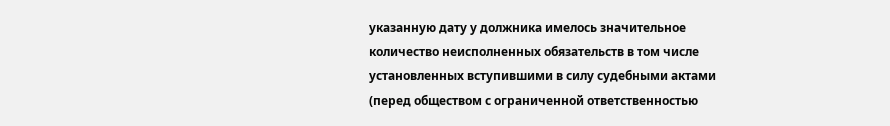указанную дату у должника имелось значительное количество неисполненных обязательств в том числе установленных вступившими в силу судебными актами (перед обществом с ограниченной ответственностью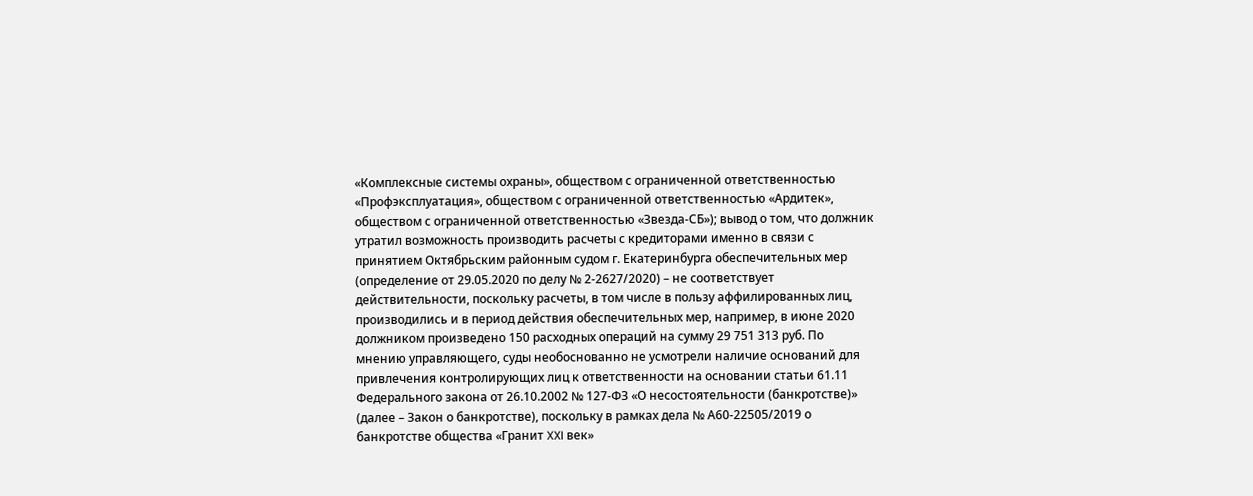«Комплексные системы охраны», обществом с ограниченной ответственностью «Профэксплуатация», обществом с ограниченной ответственностью «Ардитек», обществом с ограниченной ответственностью «Звезда-СБ»); вывод о том, что должник утратил возможность производить расчеты с кредиторами именно в связи с принятием Октябрьским районным судом г. Екатеринбурга обеспечительных мер (определение от 29.05.2020 по делу № 2-2627/2020) – не соответствует действительности, поскольку расчеты, в том числе в пользу аффилированных лиц, производились и в период действия обеспечительных мер, например, в июне 2020 должником произведено 150 расходных операций на сумму 29 751 313 руб. По мнению управляющего, суды необоснованно не усмотрели наличие оснований для привлечения контролирующих лиц к ответственности на основании статьи 61.11 Федерального закона от 26.10.2002 № 127-ФЗ «О несостоятельности (банкротстве)» (далее – Закон о банкротстве), поскольку в рамках дела № А60-22505/2019 о банкротстве общества «Гранит XXI век»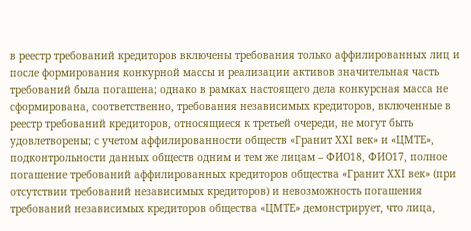в реестр требований кредиторов включены требования только аффилированных лиц и после формирования конкурной массы и реализации активов значительная часть требований была погашена; однако в рамках настоящего дела конкурсная масса не сформирована, соответственно, требования независимых кредиторов, включенные в реестр требований кредиторов, относящиеся к третьей очереди, не могут быть удовлетворены; с учетом аффилированности обществ «Гранит XXI век» и «ЦМТЕ», подконтрольности данных обществ одним и тем же лицам – ФИО18, ФИО17, полное погашение требований аффилированных кредиторов общества «Гранит XXI век» (при отсутствии требований независимых кредиторов) и невозможность погашения требований независимых кредиторов общества «ЦМТЕ» демонстрирует, что лица,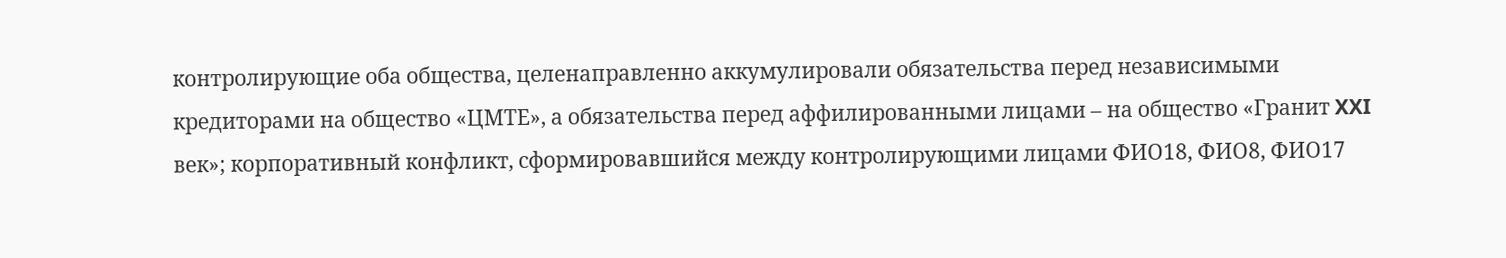контролирующие оба общества, целенаправленно аккумулировали обязательства перед независимыми кредиторами на общество «ЦМТЕ», а обязательства перед аффилированными лицами – на общество «Гранит XXI век»; корпоративный конфликт, сформировавшийся между контролирующими лицами ФИО18, ФИО8, ФИО17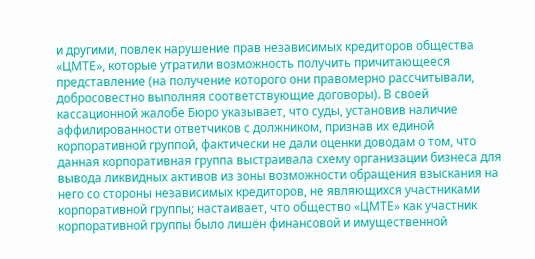и другими, повлек нарушение прав независимых кредиторов общества «ЦМТЕ», которые утратили возможность получить причитающееся представление (на получение которого они правомерно рассчитывали, добросовестно выполняя соответствующие договоры). В своей кассационной жалобе Бюро указывает, что суды, установив наличие аффилированности ответчиков с должником, признав их единой корпоративной группой, фактически не дали оценки доводам о том, что данная корпоративная группа выстраивала схему организации бизнеса для вывода ликвидных активов из зоны возможности обращения взыскания на него со стороны независимых кредиторов, не являющихся участниками корпоративной группы; настаивает, что общество «ЦМТЕ» как участник корпоративной группы было лишён финансовой и имущественной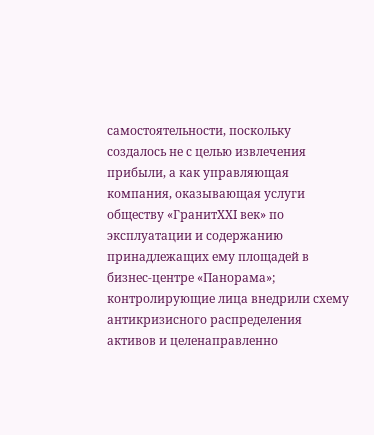самостоятельности, поскольку создалось не с целью извлечения прибыли, а как управляющая компания, оказывающая услуги обществу «ГранитХХI век» по эксплуатации и содержанию принадлежащих ему площадей в бизнес-центре «Панорама»; контролирующие лица внедрили схему антикризисного распределения активов и целенаправленно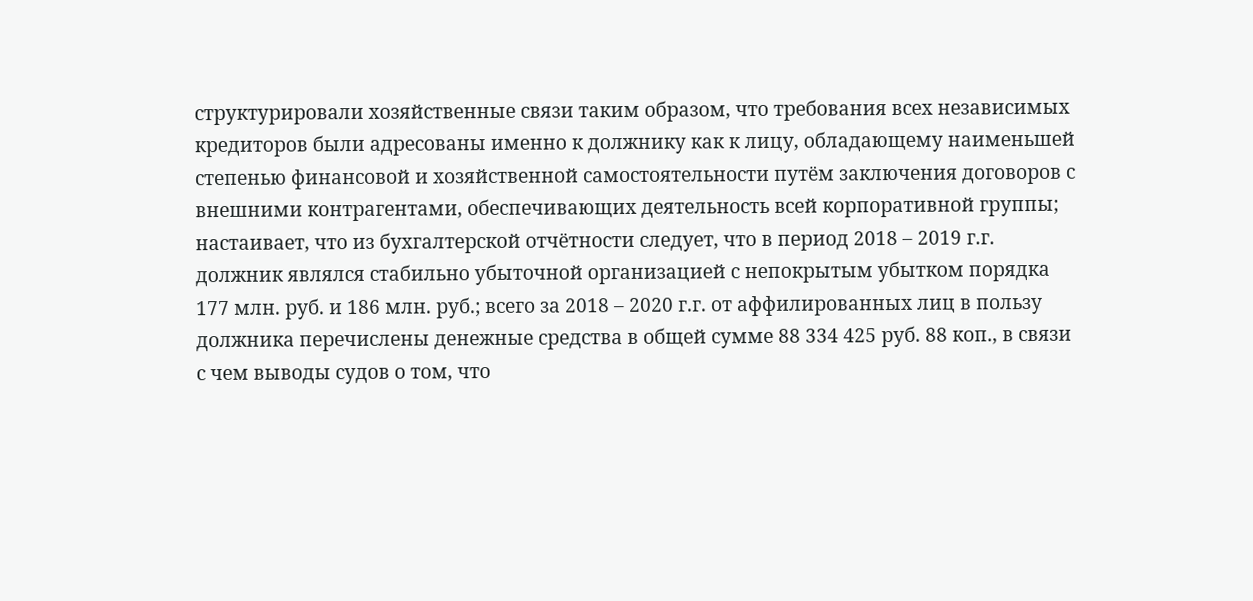структурировали хозяйственные связи таким образом, что требования всех независимых кредиторов были адресованы именно к должнику как к лицу, обладающему наименьшей степенью финансовой и хозяйственной самостоятельности путём заключения договоров с внешними контрагентами, обеспечивающих деятельность всей корпоративной группы; настаивает, что из бухгалтерской отчётности следует, что в период 2018 – 2019 г.г. должник являлся стабильно убыточной организацией с непокрытым убытком порядка 177 млн. руб. и 186 млн. руб.; всего за 2018 – 2020 г.г. от аффилированных лиц в пользу должника перечислены денежные средства в общей сумме 88 334 425 руб. 88 коп., в связи с чем выводы судов о том, что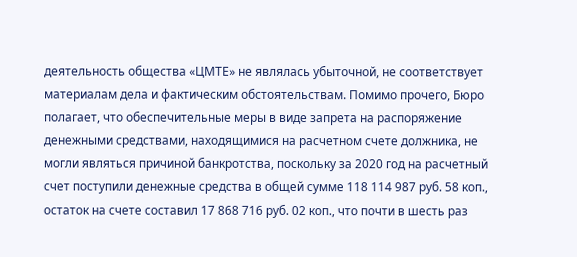деятельность общества «ЦМТЕ» не являлась убыточной, не соответствует материалам дела и фактическим обстоятельствам. Помимо прочего, Бюро полагает, что обеспечительные меры в виде запрета на распоряжение денежными средствами, находящимися на расчетном счете должника, не могли являться причиной банкротства, поскольку за 2020 год на расчетный счет поступили денежные средства в общей сумме 118 114 987 руб. 58 коп., остаток на счете составил 17 868 716 руб. 02 коп., что почти в шесть раз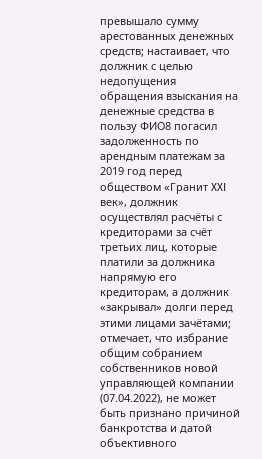превышало сумму арестованных денежных средств; настаивает, что должник с целью недопущения обращения взыскания на денежные средства в пользу ФИО8 погасил задолженность по арендным платежам за 2019 год перед обществом «Гранит XXI век», должник осуществлял расчёты с кредиторами за счёт третьих лиц, которые платили за должника напрямую его кредиторам, а должник «закрывал» долги перед этими лицами зачётами; отмечает, что избрание общим собранием собственников новой управляющей компании (07.04.2022), не может быть признано причиной банкротства и датой объективного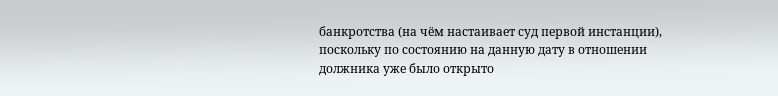банкротства (на чём настаивает суд первой инстанции), поскольку по состоянию на данную дату в отношении должника уже было открыто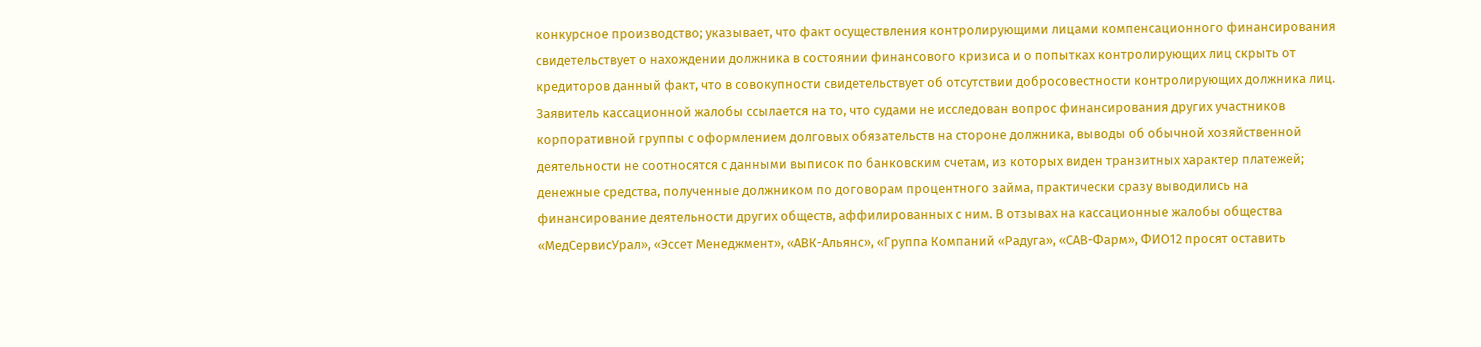конкурсное производство; указывает, что факт осуществления контролирующими лицами компенсационного финансирования свидетельствует о нахождении должника в состоянии финансового кризиса и о попытках контролирующих лиц скрыть от кредиторов данный факт, что в совокупности свидетельствует об отсутствии добросовестности контролирующих должника лиц. Заявитель кассационной жалобы ссылается на то, что судами не исследован вопрос финансирования других участников корпоративной группы с оформлением долговых обязательств на стороне должника, выводы об обычной хозяйственной деятельности не соотносятся с данными выписок по банковским счетам, из которых виден транзитных характер платежей; денежные средства, полученные должником по договорам процентного займа, практически сразу выводились на финансирование деятельности других обществ, аффилированных с ним. В отзывах на кассационные жалобы общества «МедСервисУрал», «Эссет Менеджмент», «АВК-Альянс», «Группа Компаний «Радуга», «САВ-Фарм», ФИО12 просят оставить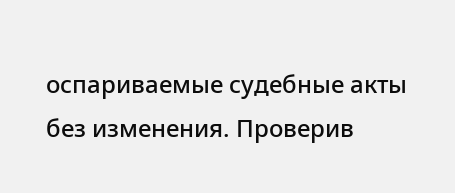оспариваемые судебные акты без изменения. Проверив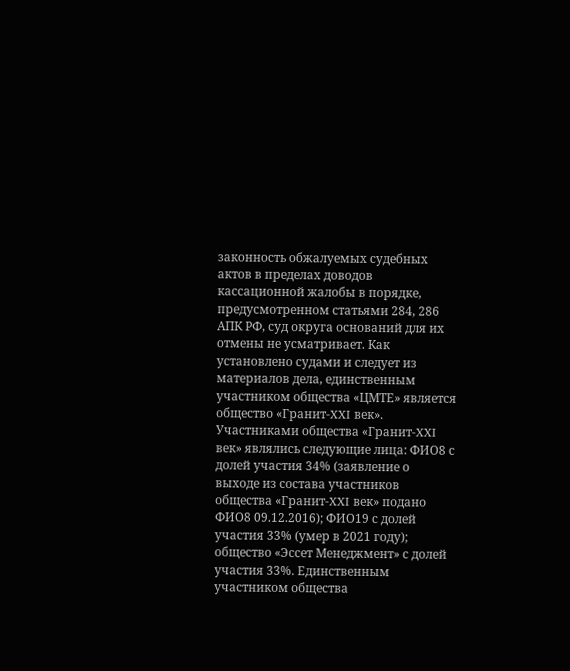законность обжалуемых судебных актов в пределах доводов кассационной жалобы в порядке, предусмотренном статьями 284, 286 АПК РФ, суд округа оснований для их отмены не усматривает. Как установлено судами и следует из материалов дела, единственным участником общества «ЦМТЕ» является общество «Гранит-XXI век». Участниками общества «Гранит-XXI век» являлись следующие лица: ФИО8 с долей участия 34% (заявление о выходе из состава участников общества «Гранит-XXI век» подано ФИО8 09.12.2016); ФИО19 с долей участия 33% (умер в 2021 году); общество «Эссет Менеджмент» с долей участия 33%. Единственным участником общества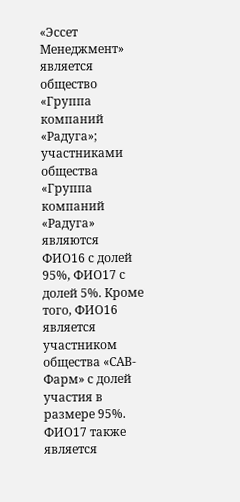«Эссет Менеджмент» является общество «Группа компаний «Радуга»; участниками общества «Группа компаний «Радуга» являются ФИО16 с долей 95%, ФИО17 с долей 5%. Кроме того, ФИО16 является участником общества «САВ-Фарм» с долей участия в размере 95%. ФИО17 также является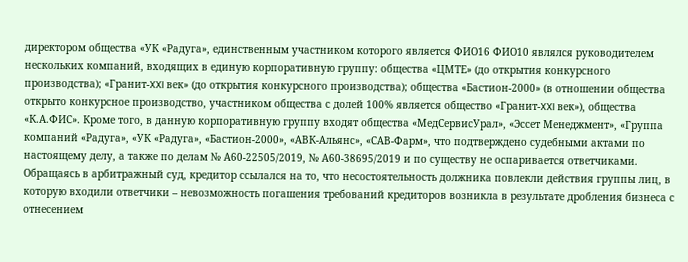директором общества «УК «Радуга», единственным участником которого является ФИО16 ФИО10 являлся руководителем нескольких компаний, входящих в единую корпоративную группу: общества «ЦМТЕ» (до открытия конкурсного производства); «Гранит-XXI век» (до открытия конкурсного производства); общества «Бастион-2000» (в отношении общества открыто конкурсное производство, участником общества с долей 100% является общество «Гранит-XXI век»), общества «К.А.ФИС». Кроме того, в данную корпоративную группу входят общества «МедСервисУрал», «Эссет Менеджмент», «Группа компаний «Радуга», «УК «Радуга», «Бастион-2000», «АВК-Альянс», «САВ-Фарм», что подтверждено судебными актами по настоящему делу, а также по делам № А60-22505/2019, № А60-38695/2019 и по существу не оспаривается ответчиками. Обращаясь в арбитражный суд, кредитор ссылался на то, что несостоятельность должника повлекли действия группы лиц, в которую входили ответчики – невозможность погашения требований кредиторов возникла в результате дробления бизнеса с отнесением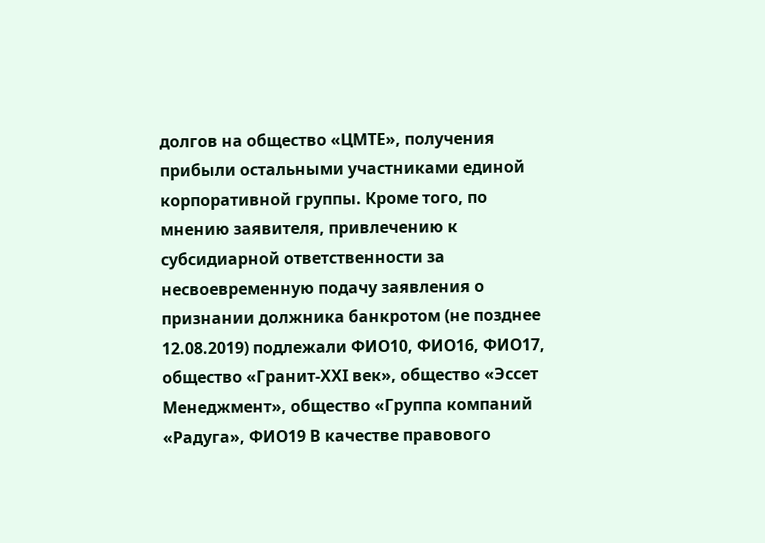долгов на общество «ЦМТЕ», получения прибыли остальными участниками единой корпоративной группы. Кроме того, по мнению заявителя, привлечению к субсидиарной ответственности за несвоевременную подачу заявления о признании должника банкротом (не позднее 12.08.2019) подлежали ФИО10, ФИО16, ФИО17, общество «Гранит-XXI век», общество «Эссет Менеджмент», общество «Группа компаний «Радуга», ФИО19 В качестве правового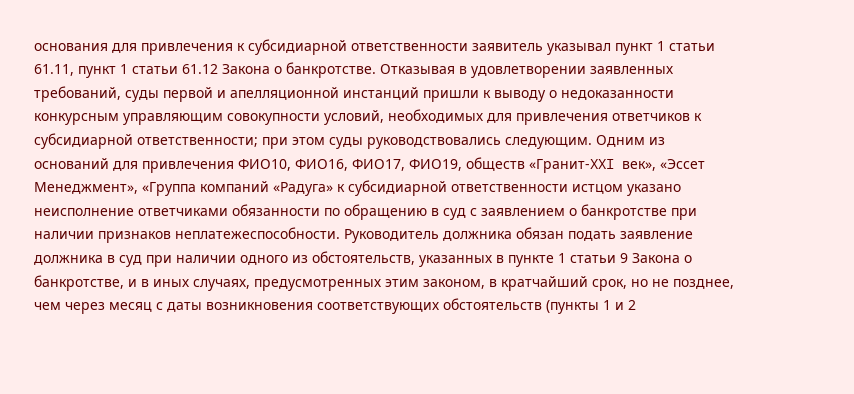основания для привлечения к субсидиарной ответственности заявитель указывал пункт 1 статьи 61.11, пункт 1 статьи 61.12 Закона о банкротстве. Отказывая в удовлетворении заявленных требований, суды первой и апелляционной инстанций пришли к выводу о недоказанности конкурсным управляющим совокупности условий, необходимых для привлечения ответчиков к субсидиарной ответственности; при этом суды руководствовались следующим. Одним из оснований для привлечения ФИО10, ФИО16, ФИО17, ФИО19, обществ «Гранит-XXI век», «Эссет Менеджмент», «Группа компаний «Радуга» к субсидиарной ответственности истцом указано неисполнение ответчиками обязанности по обращению в суд с заявлением о банкротстве при наличии признаков неплатежеспособности. Руководитель должника обязан подать заявление должника в суд при наличии одного из обстоятельств, указанных в пункте 1 статьи 9 Закона о банкротстве, и в иных случаях, предусмотренных этим законом, в кратчайший срок, но не позднее, чем через месяц с даты возникновения соответствующих обстоятельств (пункты 1 и 2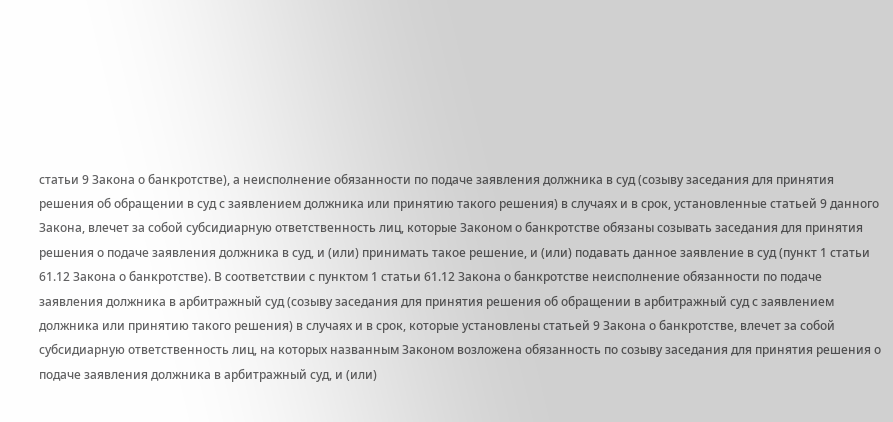статьи 9 Закона о банкротстве), а неисполнение обязанности по подаче заявления должника в суд (созыву заседания для принятия решения об обращении в суд с заявлением должника или принятию такого решения) в случаях и в срок, установленные статьей 9 данного Закона, влечет за собой субсидиарную ответственность лиц, которые Законом о банкротстве обязаны созывать заседания для принятия решения о подаче заявления должника в суд, и (или) принимать такое решение, и (или) подавать данное заявление в суд (пункт 1 статьи 61.12 Закона о банкротстве). В соответствии с пунктом 1 статьи 61.12 Закона о банкротстве неисполнение обязанности по подаче заявления должника в арбитражный суд (созыву заседания для принятия решения об обращении в арбитражный суд с заявлением должника или принятию такого решения) в случаях и в срок, которые установлены статьей 9 Закона о банкротстве, влечет за собой субсидиарную ответственность лиц, на которых названным Законом возложена обязанность по созыву заседания для принятия решения о подаче заявления должника в арбитражный суд, и (или)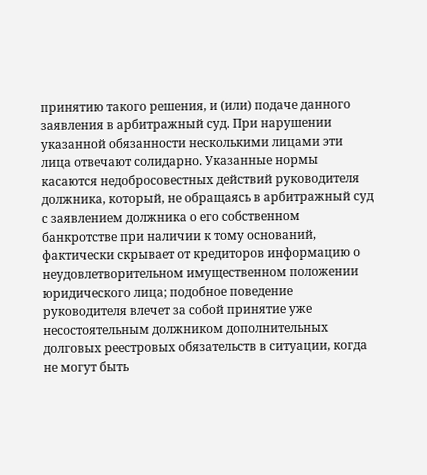принятию такого решения, и (или) подаче данного заявления в арбитражный суд. При нарушении указанной обязанности несколькими лицами эти лица отвечают солидарно. Указанные нормы касаются недобросовестных действий руководителя должника, который, не обращаясь в арбитражный суд с заявлением должника о его собственном банкротстве при наличии к тому оснований, фактически скрывает от кредиторов информацию о неудовлетворительном имущественном положении юридического лица; подобное поведение руководителя влечет за собой принятие уже несостоятельным должником дополнительных долговых реестровых обязательств в ситуации, когда не могут быть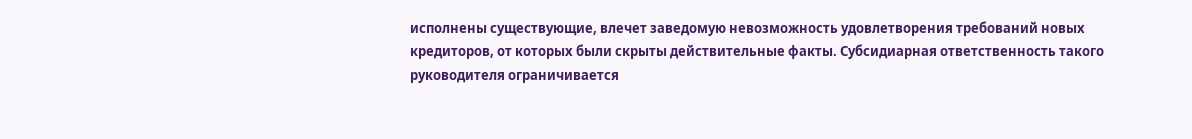исполнены существующие, влечет заведомую невозможность удовлетворения требований новых кредиторов, от которых были скрыты действительные факты. Субсидиарная ответственность такого руководителя ограничивается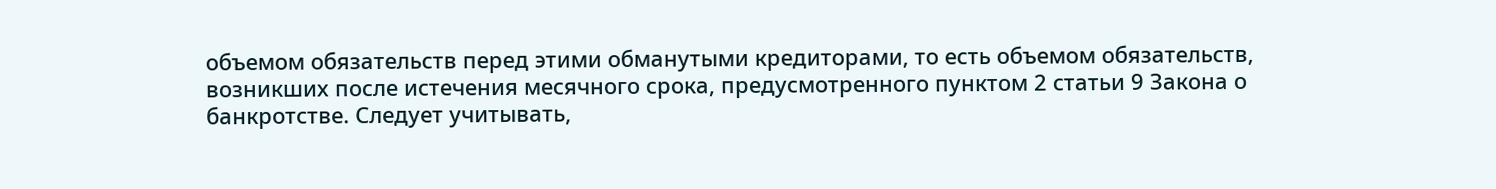объемом обязательств перед этими обманутыми кредиторами, то есть объемом обязательств, возникших после истечения месячного срока, предусмотренного пунктом 2 статьи 9 Закона о банкротстве. Следует учитывать,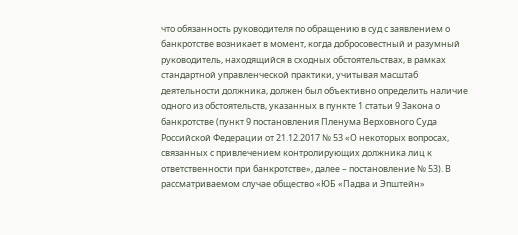что обязанность руководителя по обращению в суд с заявлением о банкротстве возникает в момент, когда добросовестный и разумный руководитель, находящийся в сходных обстоятельствах, в рамках стандартной управленческой практики, учитывая масштаб деятельности должника, должен был объективно определить наличие одного из обстоятельств, указанных в пункте 1 статьи 9 Закона о банкротстве (пункт 9 постановления Пленума Верховного Суда Российской Федерации от 21.12.2017 № 53 «О некоторых вопросах, связанных с привлечением контролирующих должника лиц к ответственности при банкротстве», далее – постановление № 53). В рассматриваемом случае общество «ЮБ «Падва и Эпштейн»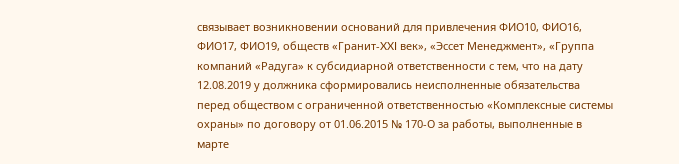связывает возникновении оснований для привлечения ФИО10, ФИО16, ФИО17, ФИО19, обществ «Гранит-XXI век», «Эссет Менеджмент», «Группа компаний «Радуга» к субсидиарной ответственности с тем, что на дату 12.08.2019 у должника сформировались неисполненные обязательства перед обществом с ограниченной ответственностью «Комплексные системы охраны» по договору от 01.06.2015 № 170-О за работы, выполненные в марте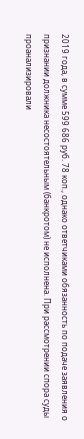2019 года, в сумме 599 686 руб. 78 коп., однако ответчиками обязанность по подаче заявления о признании должника несостоятельным (банкротом) не исполнена. При рассмотрении спора суды проанализировали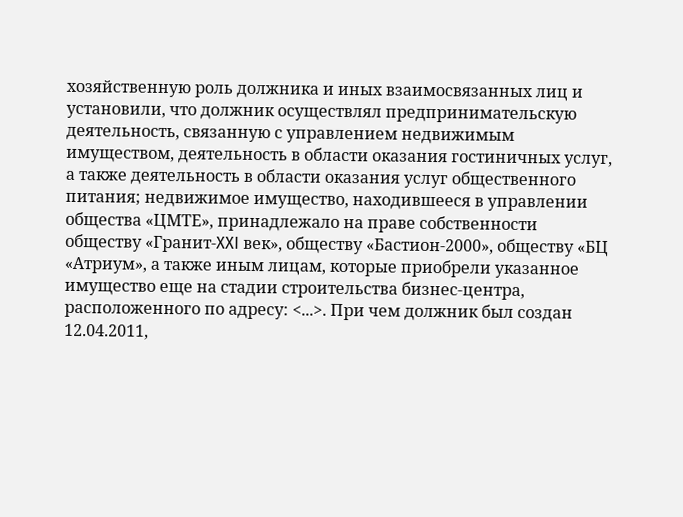хозяйственную роль должника и иных взаимосвязанных лиц и установили, что должник осуществлял предпринимательскую деятельность, связанную с управлением недвижимым имуществом, деятельность в области оказания гостиничных услуг, а также деятельность в области оказания услуг общественного питания; недвижимое имущество, находившееся в управлении общества «ЦМТЕ», принадлежало на праве собственности обществу «Гранит-XXI век», обществу «Бастион-2000», обществу «БЦ «Атриум», а также иным лицам, которые приобрели указанное имущество еще на стадии строительства бизнес-центра, расположенного по адресу: <...>. При чем должник был создан 12.04.2011,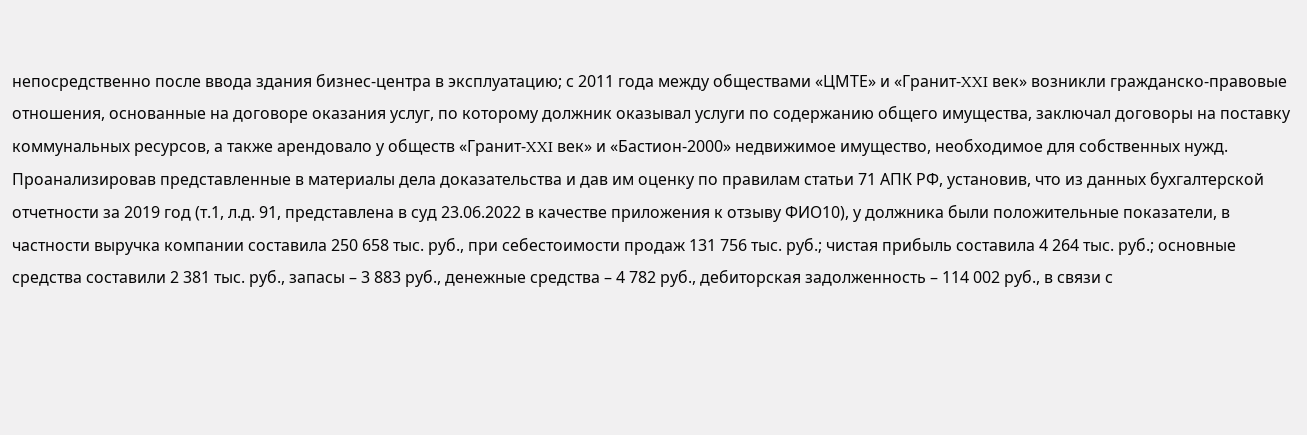непосредственно после ввода здания бизнес-центра в эксплуатацию; с 2011 года между обществами «ЦМТЕ» и «Гранит-XXI век» возникли гражданско-правовые отношения, основанные на договоре оказания услуг, по которому должник оказывал услуги по содержанию общего имущества, заключал договоры на поставку коммунальных ресурсов, а также арендовало у обществ «Гранит-XXI век» и «Бастион-2000» недвижимое имущество, необходимое для собственных нужд. Проанализировав представленные в материалы дела доказательства и дав им оценку по правилам статьи 71 АПК РФ, установив, что из данных бухгалтерской отчетности за 2019 год (т.1, л.д. 91, представлена в суд 23.06.2022 в качестве приложения к отзыву ФИО10), у должника были положительные показатели, в частности выручка компании составила 250 658 тыс. руб., при себестоимости продаж 131 756 тыс. руб.; чистая прибыль составила 4 264 тыс. руб.; основные средства составили 2 381 тыс. руб., запасы – 3 883 руб., денежные средства – 4 782 руб., дебиторская задолженность – 114 002 руб., в связи с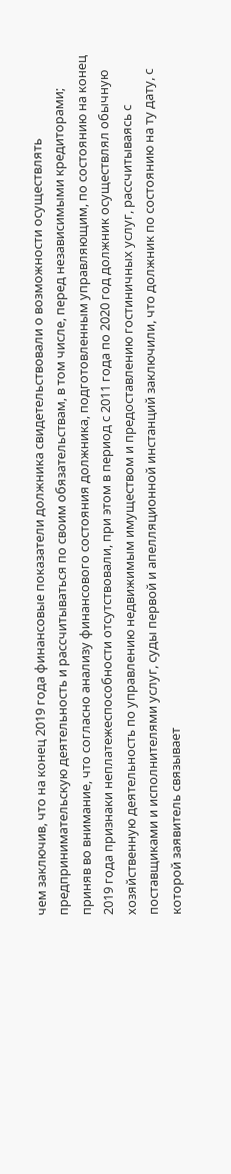чем заключив, что на конец 2019 года финансовые показатели должника свидетельствовали о возможности осуществлять предпринимательскую деятельность и рассчитываться по своим обязательствам, в том числе, перед независимыми кредиторами; приняв во внимание, что согласно анализу финансового состояния должника, подготовленным управляющим, по состоянию на конец 2019 года признаки неплатежеспособности отсутствовали, при этом в период с 2011 года по 2020 год должник осуществлял обычную хозяйственную деятельность по управлению недвижимым имуществом и предоставлению гостиничных услуг, рассчитываясь с поставщиками и исполнителями услуг, суды первой и апелляционной инстанций заключили, что должник по состоянию на ту дату, с которой заявитель связывает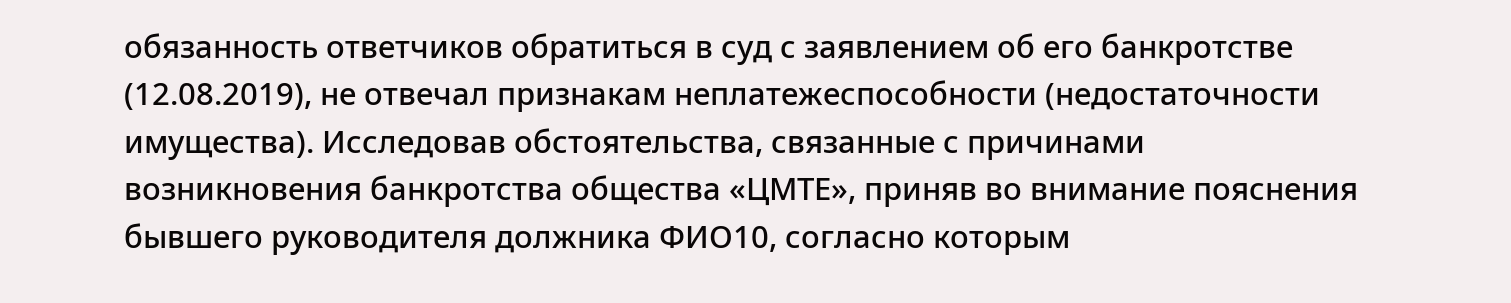обязанность ответчиков обратиться в суд с заявлением об его банкротстве (12.08.2019), не отвечал признакам неплатежеспособности (недостаточности имущества). Исследовав обстоятельства, связанные с причинами возникновения банкротства общества «ЦМТЕ», приняв во внимание пояснения бывшего руководителя должника ФИО10, согласно которым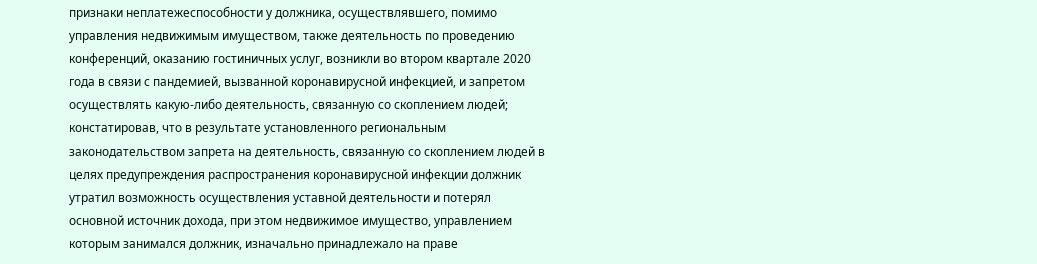признаки неплатежеспособности у должника, осуществлявшего, помимо управления недвижимым имуществом, также деятельность по проведению конференций, оказанию гостиничных услуг, возникли во втором квартале 2020 года в связи с пандемией, вызванной коронавирусной инфекцией, и запретом осуществлять какую-либо деятельность, связанную со скоплением людей; констатировав, что в результате установленного региональным законодательством запрета на деятельность, связанную со скоплением людей в целях предупреждения распространения коронавирусной инфекции должник утратил возможность осуществления уставной деятельности и потерял основной источник дохода, при этом недвижимое имущество, управлением которым занимался должник, изначально принадлежало на праве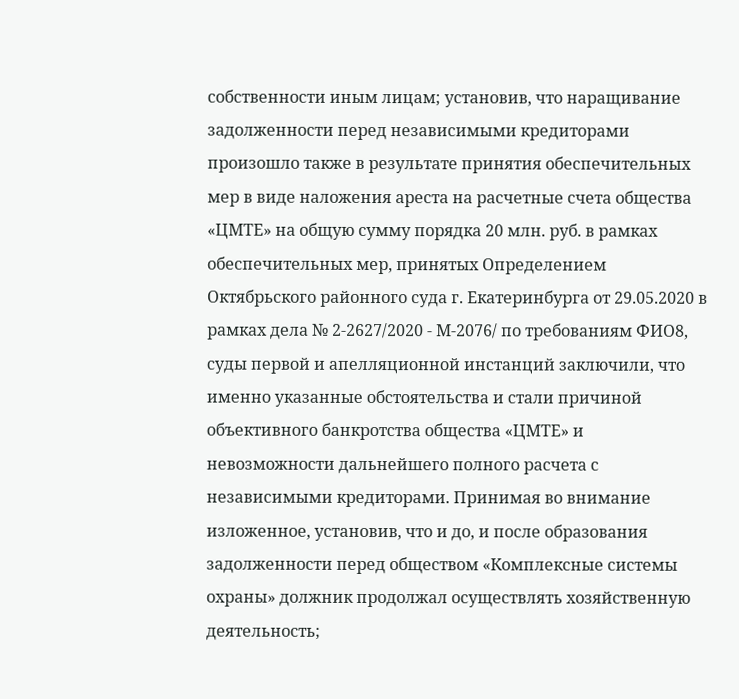собственности иным лицам; установив, что наращивание задолженности перед независимыми кредиторами произошло также в результате принятия обеспечительных мер в виде наложения ареста на расчетные счета общества «ЦМТЕ» на общую сумму порядка 20 млн. руб. в рамках обеспечительных мер, принятых Определением Октябрьского районного суда г. Екатеринбурга от 29.05.2020 в рамках дела № 2-2627/2020 - М-2076/ по требованиям ФИО8, суды первой и апелляционной инстанций заключили, что именно указанные обстоятельства и стали причиной объективного банкротства общества «ЦМТЕ» и невозможности дальнейшего полного расчета с независимыми кредиторами. Принимая во внимание изложенное, установив, что и до, и после образования задолженности перед обществом «Комплексные системы охраны» должник продолжал осуществлять хозяйственную деятельность;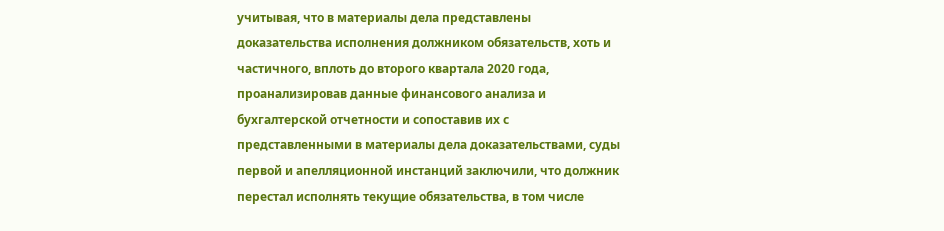учитывая, что в материалы дела представлены доказательства исполнения должником обязательств, хоть и частичного, вплоть до второго квартала 2020 года, проанализировав данные финансового анализа и бухгалтерской отчетности и сопоставив их с представленными в материалы дела доказательствами, суды первой и апелляционной инстанций заключили, что должник перестал исполнять текущие обязательства, в том числе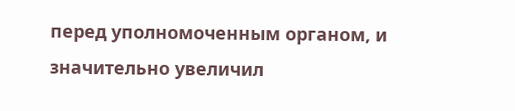перед уполномоченным органом, и значительно увеличил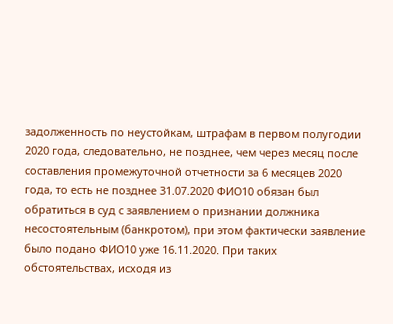задолженность по неустойкам, штрафам в первом полугодии 2020 года, следовательно, не позднее, чем через месяц после составления промежуточной отчетности за 6 месяцев 2020 года, то есть не позднее 31.07.2020 ФИО10 обязан был обратиться в суд с заявлением о признании должника несостоятельным (банкротом), при этом фактически заявление было подано ФИО10 уже 16.11.2020. При таких обстоятельствах, исходя из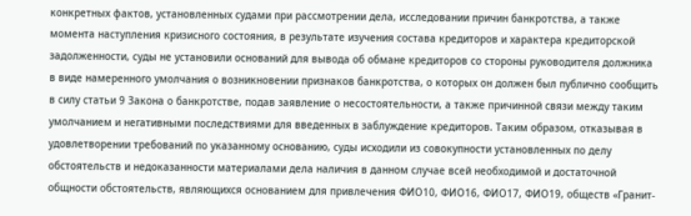конкретных фактов, установленных судами при рассмотрении дела, исследовании причин банкротства, а также момента наступления кризисного состояния, в результате изучения состава кредиторов и характера кредиторской задолженности, суды не установили оснований для вывода об обмане кредиторов со стороны руководителя должника в виде намеренного умолчания о возникновении признаков банкротства, о которых он должен был публично сообщить в силу статьи 9 Закона о банкротстве, подав заявление о несостоятельности, а также причинной связи между таким умолчанием и негативными последствиями для введенных в заблуждение кредиторов. Таким образом, отказывая в удовлетворении требований по указанному основанию, суды исходили из совокупности установленных по делу обстоятельств и недоказанности материалами дела наличия в данном случае всей необходимой и достаточной общности обстоятельств, являющихся основанием для привлечения ФИО10, ФИО16, ФИО17, ФИО19, обществ «Гранит-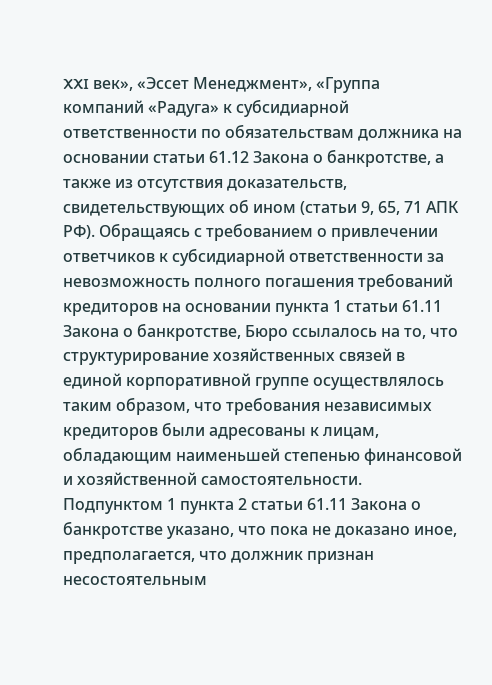XXI век», «Эссет Менеджмент», «Группа компаний «Радуга» к субсидиарной ответственности по обязательствам должника на основании статьи 61.12 Закона о банкротстве, а также из отсутствия доказательств, свидетельствующих об ином (статьи 9, 65, 71 АПК РФ). Обращаясь с требованием о привлечении ответчиков к субсидиарной ответственности за невозможность полного погашения требований кредиторов на основании пункта 1 статьи 61.11 Закона о банкротстве, Бюро ссылалось на то, что структурирование хозяйственных связей в единой корпоративной группе осуществлялось таким образом, что требования независимых кредиторов были адресованы к лицам, обладающим наименьшей степенью финансовой и хозяйственной самостоятельности. Подпунктом 1 пункта 2 статьи 61.11 Закона о банкротстве указано, что пока не доказано иное, предполагается, что должник признан несостоятельным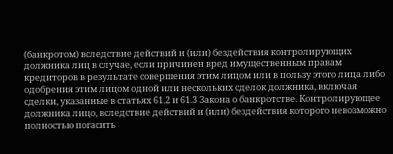(банкротом) вследствие действий и (или) бездействия контролирующих должника лиц в случае, если причинен вред имущественным правам кредиторов в результате совершения этим лицом или в пользу этого лица либо одобрения этим лицом одной или нескольких сделок должника, включая сделки, указанные в статьях 61.2 и 61.3 Закона о банкротстве. Контролирующее должника лицо, вследствие действий и (или) бездействия которого невозможно полностью погасить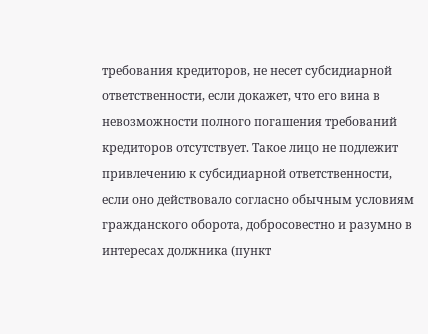требования кредиторов, не несет субсидиарной ответственности, если докажет, что его вина в невозможности полного погашения требований кредиторов отсутствует. Такое лицо не подлежит привлечению к субсидиарной ответственности, если оно действовало согласно обычным условиям гражданского оборота, добросовестно и разумно в интересах должника (пункт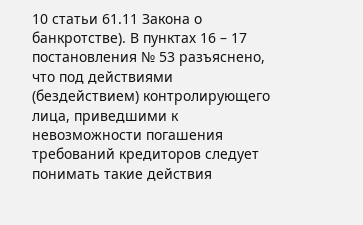10 статьи 61.11 Закона о банкротстве). В пунктах 16 – 17 постановления № 53 разъяснено, что под действиями (бездействием) контролирующего лица, приведшими к невозможности погашения требований кредиторов следует понимать такие действия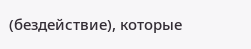(бездействие), которые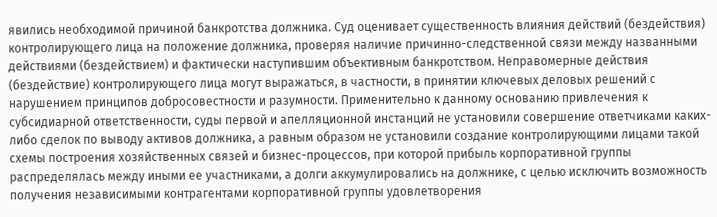явились необходимой причиной банкротства должника. Суд оценивает существенность влияния действий (бездействия) контролирующего лица на положение должника, проверяя наличие причинно-следственной связи между названными действиями (бездействием) и фактически наступившим объективным банкротством. Неправомерные действия (бездействие) контролирующего лица могут выражаться, в частности, в принятии ключевых деловых решений с нарушением принципов добросовестности и разумности. Применительно к данному основанию привлечения к субсидиарной ответственности, суды первой и апелляционной инстанций не установили совершение ответчиками каких-либо сделок по выводу активов должника, а равным образом не установили создание контролирующими лицами такой схемы построения хозяйственных связей и бизнес-процессов, при которой прибыль корпоративной группы распределялась между иными ее участниками, а долги аккумулировались на должнике, с целью исключить возможность получения независимыми контрагентами корпоративной группы удовлетворения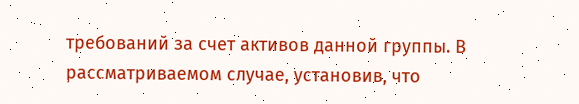требований за счет активов данной группы. В рассматриваемом случае, установив, что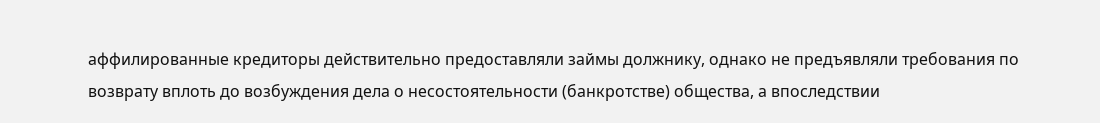аффилированные кредиторы действительно предоставляли займы должнику, однако не предъявляли требования по возврату вплоть до возбуждения дела о несостоятельности (банкротстве) общества, а впоследствии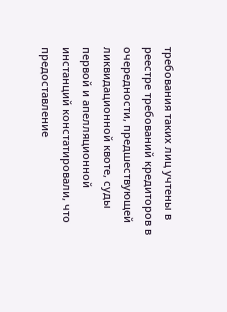требования таких лиц учтены в реестре требований кредиторов в очередности, предшествующей ликвидационной квоте, суды первой и апелляционной инстанций констатировали, что предоставление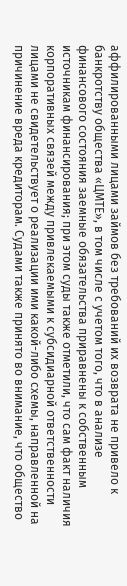аффилированными лицами займов без требований их возврата не привело к банкротству общества «ЦМТЕ», в том числе с учетом того, что в анализе финансового состояния заемные обязательства приравнены к собственным источникам финансирования; при этом суды также отметили, что сам факт наличия корпоративных связей между привлекаемыми к субсидиарной ответственности лицами не свидетельствует о реализации ими какой-либо схемы, направленной на причинение вреда кредиторам. Судами также принято во внимание, что общество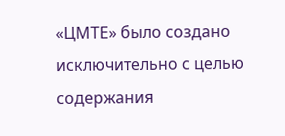«ЦМТЕ» было создано исключительно с целью содержания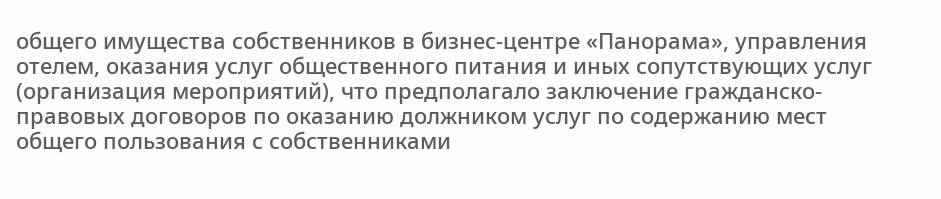общего имущества собственников в бизнес-центре «Панорама», управления отелем, оказания услуг общественного питания и иных сопутствующих услуг (организация мероприятий), что предполагало заключение гражданско-правовых договоров по оказанию должником услуг по содержанию мест общего пользования с собственниками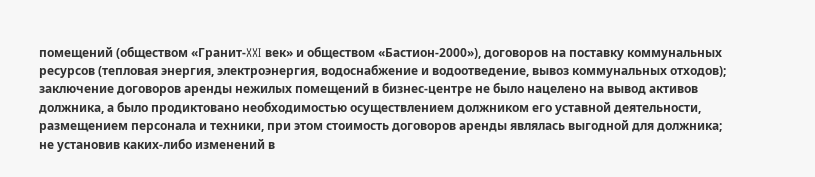помещений (обществом «Гранит-XXI век» и обществом «Бастион-2000»), договоров на поставку коммунальных ресурсов (тепловая энергия, электроэнергия, водоснабжение и водоотведение, вывоз коммунальных отходов); заключение договоров аренды нежилых помещений в бизнес-центре не было нацелено на вывод активов должника, а было продиктовано необходимостью осуществлением должником его уставной деятельности, размещением персонала и техники, при этом стоимость договоров аренды являлась выгодной для должника; не установив каких-либо изменений в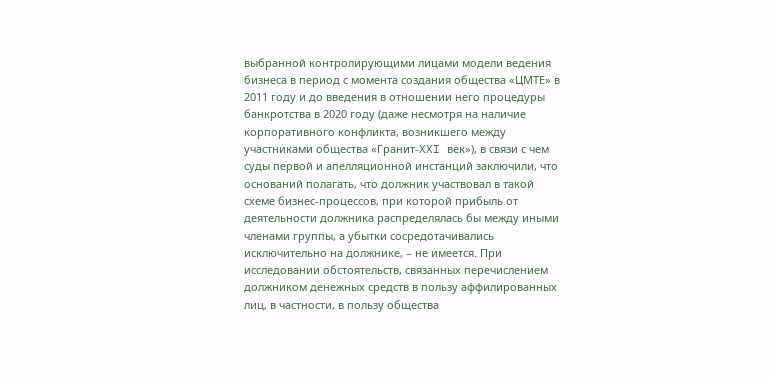выбранной контролирующими лицами модели ведения бизнеса в период с момента создания общества «ЦМТЕ» в 2011 году и до введения в отношении него процедуры банкротства в 2020 году (даже несмотря на наличие корпоративного конфликта, возникшего между участниками общества «Гранит-XXI век»), в связи с чем суды первой и апелляционной инстанций заключили, что оснований полагать, что должник участвовал в такой схеме бизнес-процессов, при которой прибыль от деятельности должника распределялась бы между иными членами группы, а убытки сосредотачивались исключительно на должнике, – не имеется. При исследовании обстоятельств, связанных перечислением должником денежных средств в пользу аффилированных лиц, в частности, в пользу общества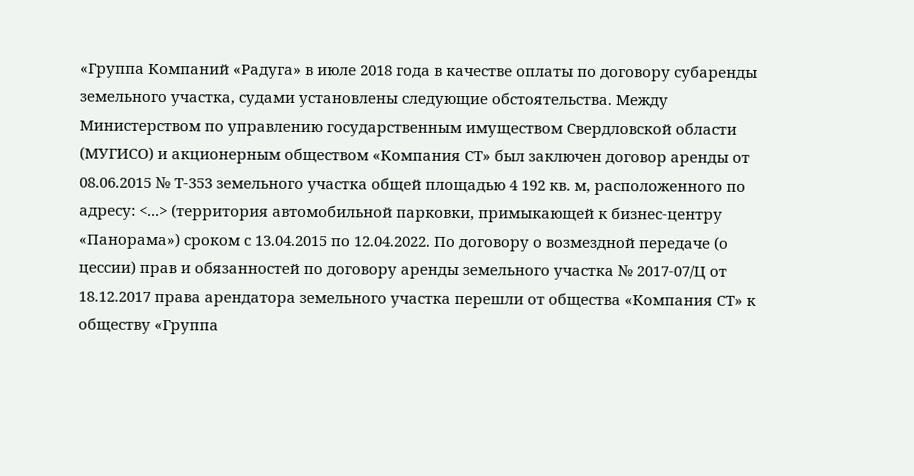«Группа Компаний «Радуга» в июле 2018 года в качестве оплаты по договору субаренды земельного участка, судами установлены следующие обстоятельства. Между Министерством по управлению государственным имуществом Свердловской области (МУГИСО) и акционерным обществом «Компания СТ» был заключен договор аренды от 08.06.2015 № Т-353 земельного участка общей площадью 4 192 кв. м, расположенного по адресу: <...> (территория автомобильной парковки, примыкающей к бизнес-центру «Панорама») сроком с 13.04.2015 по 12.04.2022. По договору о возмездной передаче (о цессии) прав и обязанностей по договору аренды земельного участка № 2017-07/Ц от 18.12.2017 права арендатора земельного участка перешли от общества «Компания СТ» к обществу «Группа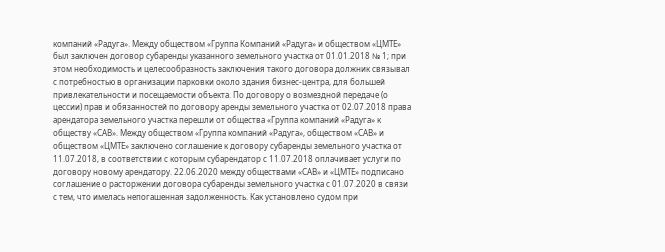компаний «Радуга». Между обществом «Группа Компаний «Радуга» и обществом «ЦМТЕ» был заключен договор субаренды указанного земельного участка от 01.01.2018 № 1; при этом необходимость и целесообразность заключения такого договора должник связывал с потребностью в организации парковки около здания бизнес-центра, для большей привлекательности и посещаемости объекта. По договору о возмездной передаче (о цессии) прав и обязанностей по договору аренды земельного участка от 02.07.2018 права арендатора земельного участка перешли от общества «Группа компаний «Радуга» к обществу «САВ». Между обществом «Группа компаний «Радуга», обществом «САВ» и обществом «ЦМТЕ» заключено соглашение к договору субаренды земельного участка от 11.07.2018, в соответствии с которым субарендатор с 11.07.2018 оплачивает услуги по договору новому арендатору. 22.06.2020 между обществами «САВ» и «ЦМТЕ» подписано соглашение о расторжении договора субаренды земельного участка с 01.07.2020 в связи с тем, что имелась непогашенная задолженность. Как установлено судом при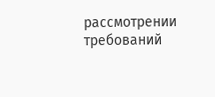рассмотрении требований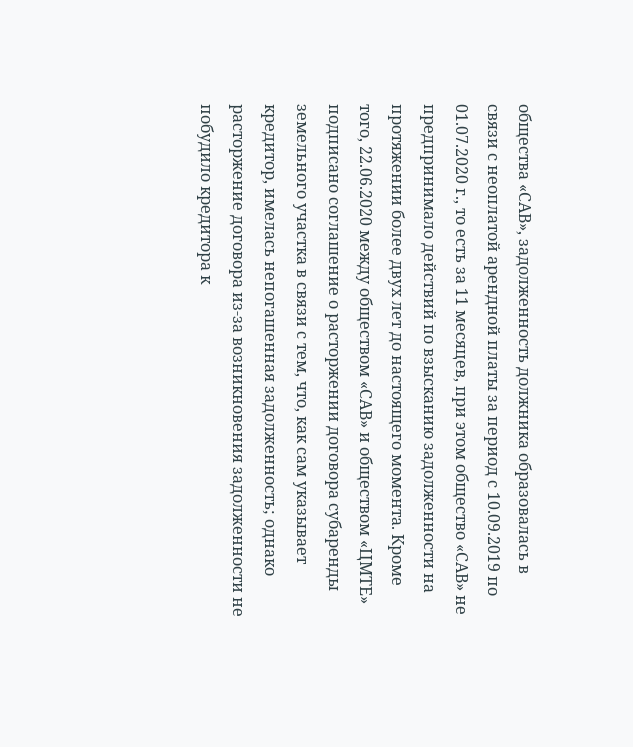общества «САВ», задолженность должника образовалась в связи с неоплатой арендной платы за период с 10.09.2019 по 01.07.2020 г., то есть за 11 месяцев, при этом общество «САВ» не предпринимало действий по взысканию задолженности на протяжении более двух лет до настоящего момента. Кроме того, 22.06.2020 между обществом «САВ» и обществом «ЦМТЕ» подписано соглашение о расторжении договора субаренды земельного участка в связи с тем, что, как сам указывает кредитор, имелась непогашенная задолженность; однако расторжение договора из-за возникновения задолженности не побудило кредитора к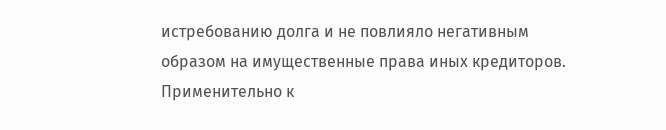истребованию долга и не повлияло негативным образом на имущественные права иных кредиторов. Применительно к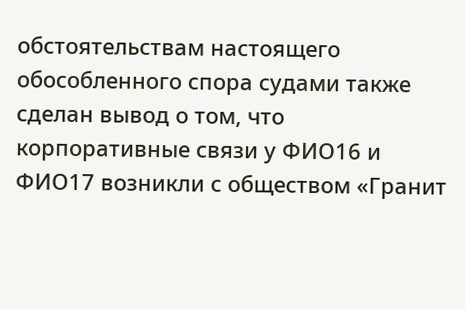обстоятельствам настоящего обособленного спора судами также сделан вывод о том, что корпоративные связи у ФИО16 и ФИО17 возникли с обществом «Гранит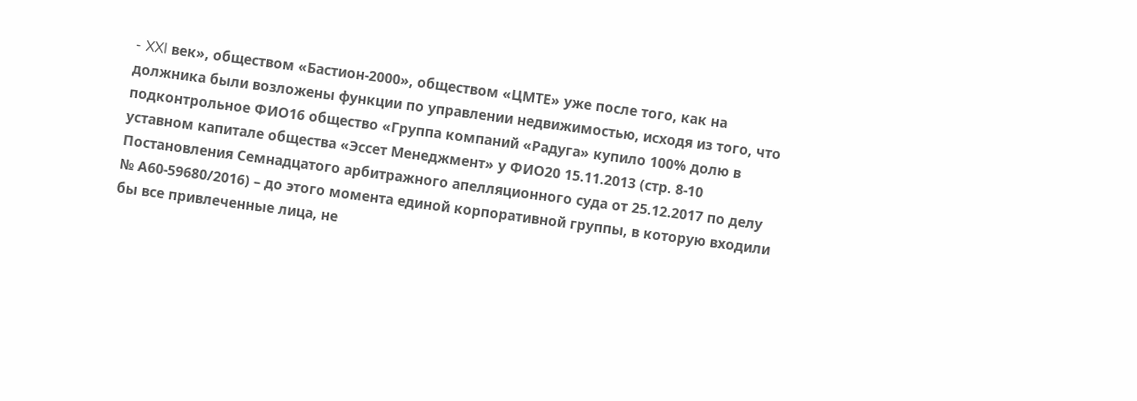- XXI век», обществом «Бастион-2000», обществом «ЦМТЕ» уже после того, как на должника были возложены функции по управлении недвижимостью, исходя из того, что подконтрольное ФИО16 общество «Группа компаний «Радуга» купило 100% долю в уставном капитале общества «Эссет Менеджмент» у ФИО20 15.11.2013 (стр. 8-10 Постановления Семнадцатого арбитражного апелляционного суда от 25.12.2017 по делу № А60-59680/2016) – до этого момента единой корпоративной группы, в которую входили бы все привлеченные лица, не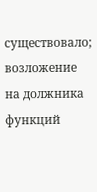существовало; возложение на должника функций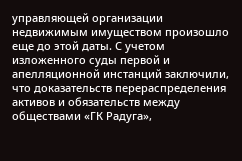управляющей организации недвижимым имуществом произошло еще до этой даты. С учетом изложенного суды первой и апелляционной инстанций заключили, что доказательств перераспределения активов и обязательств между обществами «ГК Радуга»,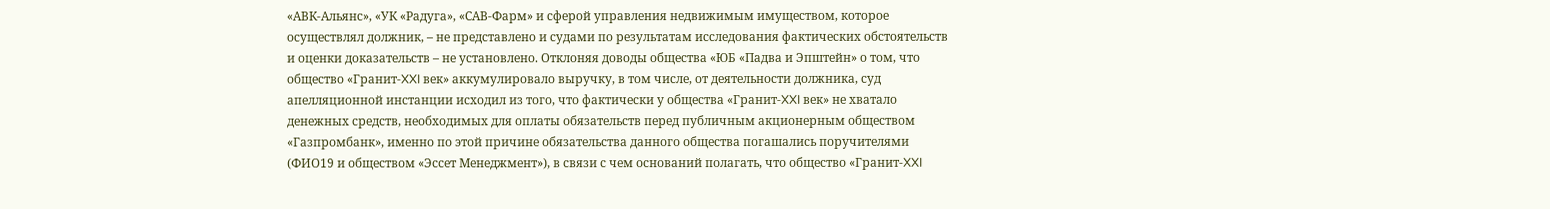«АВК-Альянс», «УК «Радуга», «САВ-Фарм» и сферой управления недвижимым имуществом, которое осуществлял должник, – не представлено и судами по результатам исследования фактических обстоятельств и оценки доказательств – не установлено. Отклоняя доводы общества «ЮБ «Падва и Эпштейн» о том, что общество «Гранит-XXI век» аккумулировало выручку, в том числе, от деятельности должника, суд апелляционной инстанции исходил из того, что фактически у общества «Гранит-XXI век» не хватало денежных средств, необходимых для оплаты обязательств перед публичным акционерным обществом «Газпромбанк», именно по этой причине обязательства данного общества погашались поручителями (ФИО19 и обществом «Эссет Менеджмент»), в связи с чем оснований полагать, что общество «Гранит-XXI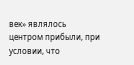век» являлось центром прибыли, при условии, что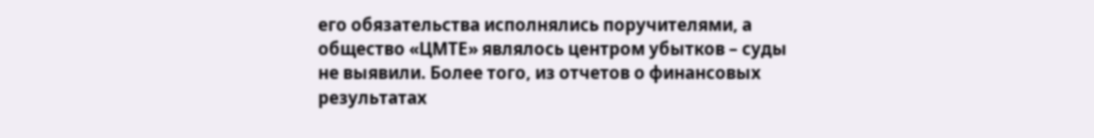его обязательства исполнялись поручителями, а общество «ЦМТЕ» являлось центром убытков – суды не выявили. Более того, из отчетов о финансовых результатах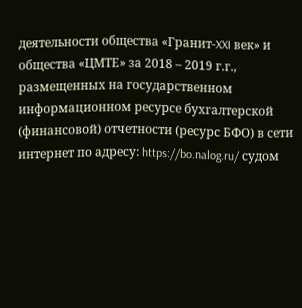деятельности общества «Гранит-XXI век» и общества «ЦМТЕ» за 2018 – 2019 г.г., размещенных на государственном информационном ресурсе бухгалтерской (финансовой) отчетности (ресурс БФО) в сети интернет по адресу: https://bo.nalog.ru/ судом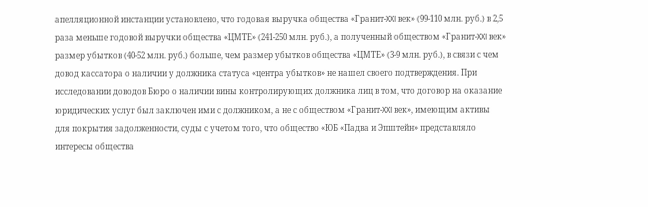апелляционной инстанции установлено, что годовая выручка общества «Гранит-XXI век» (99-110 млн. руб.) в 2,5 раза меньше годовой выручки общества «ЦМТЕ» (241-250 млн. руб.), а полученный обществом «Гранит-XXI век» размер убытков (40-52 млн. руб.) больше, чем размер убытков общества «ЦМТЕ» (3-9 млн. руб.), в связи с чем довод кассатора о наличии у должника статуса «центра убытков» не нашел своего подтверждения. При исследовании доводов Бюро о наличии вины контролирующих должника лиц в том, что договор на оказание юридических услуг был заключен ими с должником, а не с обществом «Гранит-XXI век», имеющим активы для покрытия задолженности, суды с учетом того, что общество «ЮБ «Падва и Эпштейн» представляло интересы общества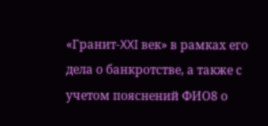«Гранит-XXI век» в рамках его дела о банкротстве, а также с учетом пояснений ФИО8 о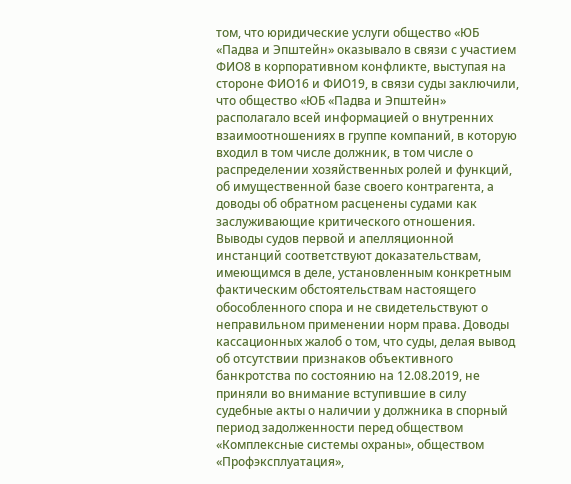том, что юридические услуги общество «ЮБ «Падва и Эпштейн» оказывало в связи с участием ФИО8 в корпоративном конфликте, выступая на стороне ФИО16 и ФИО19, в связи суды заключили, что общество «ЮБ «Падва и Эпштейн» располагало всей информацией о внутренних взаимоотношениях в группе компаний, в которую входил в том числе должник, в том числе о распределении хозяйственных ролей и функций, об имущественной базе своего контрагента, а доводы об обратном расценены судами как заслуживающие критического отношения. Выводы судов первой и апелляционной инстанций соответствуют доказательствам, имеющимся в деле, установленным конкретным фактическим обстоятельствам настоящего обособленного спора и не свидетельствуют о неправильном применении норм права. Доводы кассационных жалоб о том, что суды, делая вывод об отсутствии признаков объективного банкротства по состоянию на 12.08.2019, не приняли во внимание вступившие в силу судебные акты о наличии у должника в спорный период задолженности перед обществом «Комплексные системы охраны», обществом «Профэксплуатация»,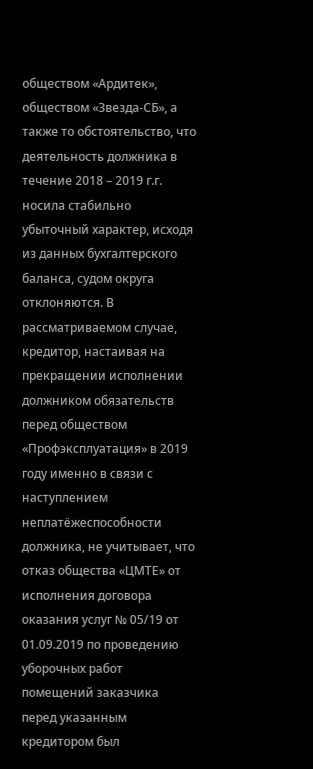обществом «Ардитек», обществом «Звезда-СБ», а также то обстоятельство, что деятельность должника в течение 2018 – 2019 г.г. носила стабильно убыточный характер, исходя из данных бухгалтерского баланса, судом округа отклоняются. В рассматриваемом случае, кредитор, настаивая на прекращении исполнении должником обязательств перед обществом «Профэксплуатация» в 2019 году именно в связи с наступлением неплатёжеспособности должника, не учитывает, что отказ общества «ЦМТЕ» от исполнения договора оказания услуг № 05/19 от 01.09.2019 по проведению уборочных работ помещений заказчика перед указанным кредитором был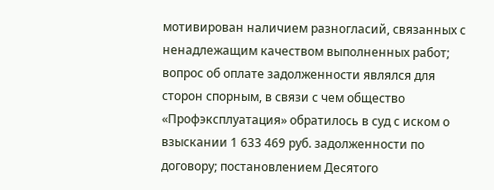мотивирован наличием разногласий, связанных с ненадлежащим качеством выполненных работ; вопрос об оплате задолженности являлся для сторон спорным, в связи с чем общество «Профэксплуатация» обратилось в суд с иском о взыскании 1 633 469 руб. задолженности по договору; постановлением Десятого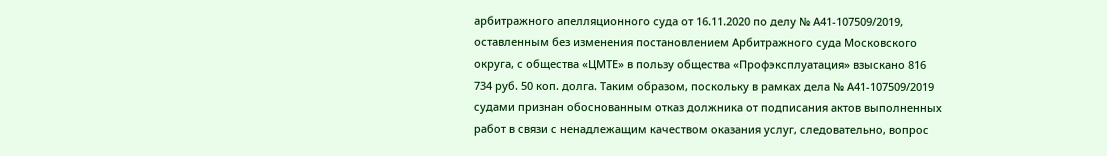арбитражного апелляционного суда от 16.11.2020 по делу № А41-107509/2019, оставленным без изменения постановлением Арбитражного суда Московского округа, с общества «ЦМТЕ» в пользу общества «Профэксплуатация» взыскано 816 734 руб. 50 коп. долга. Таким образом, поскольку в рамках дела № А41-107509/2019 судами признан обоснованным отказ должника от подписания актов выполненных работ в связи с ненадлежащим качеством оказания услуг, следовательно, вопрос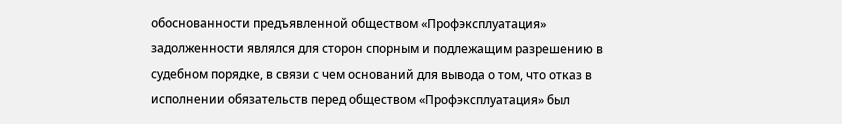обоснованности предъявленной обществом «Профэксплуатация» задолженности являлся для сторон спорным и подлежащим разрешению в судебном порядке, в связи с чем оснований для вывода о том, что отказ в исполнении обязательств перед обществом «Профэксплуатация» был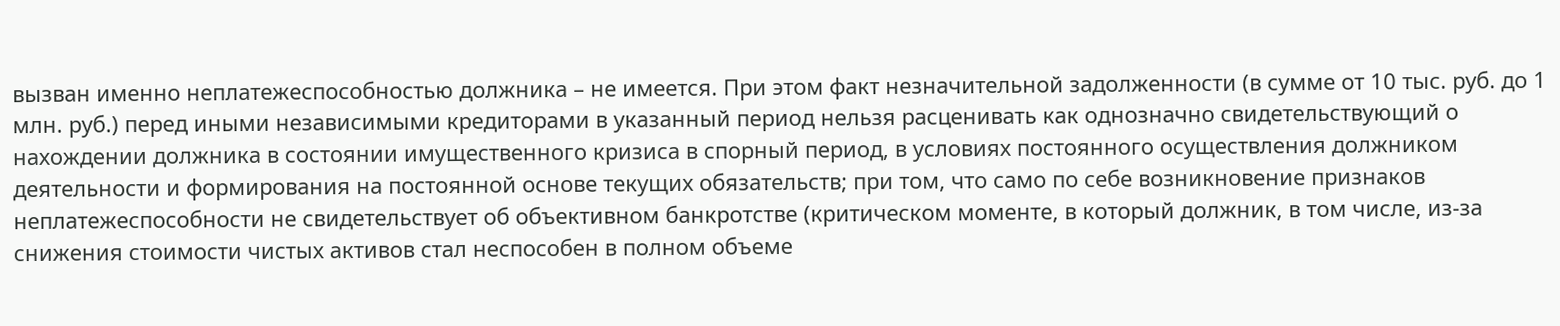вызван именно неплатежеспособностью должника – не имеется. При этом факт незначительной задолженности (в сумме от 10 тыс. руб. до 1 млн. руб.) перед иными независимыми кредиторами в указанный период нельзя расценивать как однозначно свидетельствующий о нахождении должника в состоянии имущественного кризиса в спорный период, в условиях постоянного осуществления должником деятельности и формирования на постоянной основе текущих обязательств; при том, что само по себе возникновение признаков неплатежеспособности не свидетельствует об объективном банкротстве (критическом моменте, в который должник, в том числе, из-за снижения стоимости чистых активов стал неспособен в полном объеме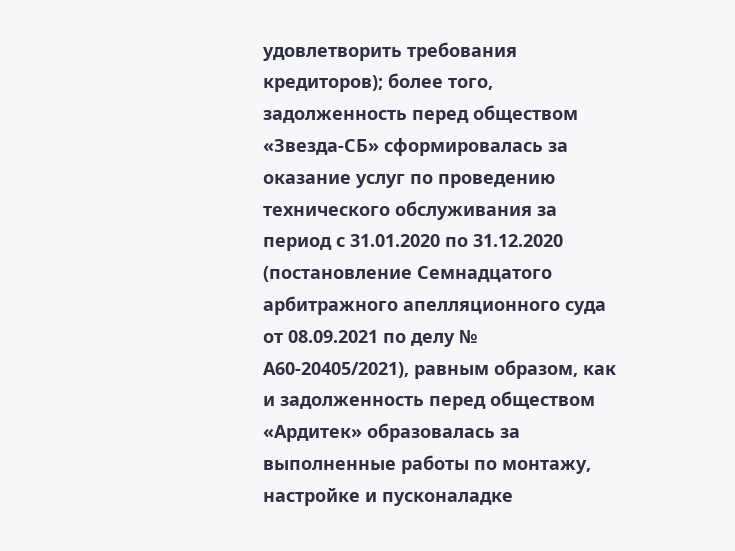удовлетворить требования кредиторов); более того, задолженность перед обществом «Звезда-СБ» сформировалась за оказание услуг по проведению технического обслуживания за период с 31.01.2020 по 31.12.2020 (постановление Семнадцатого арбитражного апелляционного суда от 08.09.2021 по делу № А60-20405/2021), равным образом, как и задолженность перед обществом «Ардитек» образовалась за выполненные работы по монтажу, настройке и пусконаладке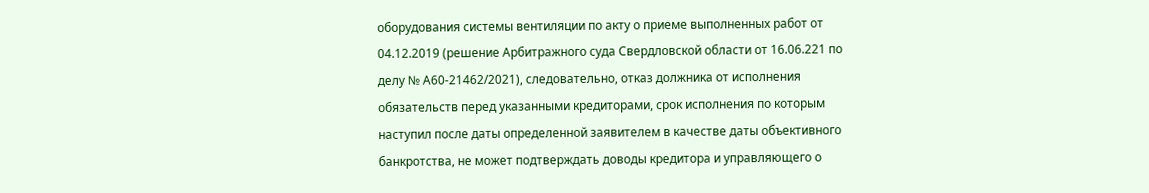оборудования системы вентиляции по акту о приеме выполненных работ от 04.12.2019 (решение Арбитражного суда Свердловской области от 16.06.221 по делу № А60-21462/2021), следовательно, отказ должника от исполнения обязательств перед указанными кредиторами, срок исполнения по которым наступил после даты определенной заявителем в качестве даты объективного банкротства, не может подтверждать доводы кредитора и управляющего о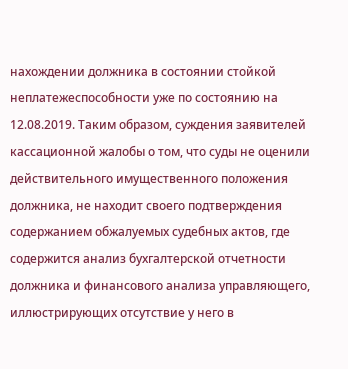нахождении должника в состоянии стойкой неплатежеспособности уже по состоянию на 12.08.2019. Таким образом, суждения заявителей кассационной жалобы о том, что суды не оценили действительного имущественного положения должника, не находит своего подтверждения содержанием обжалуемых судебных актов, где содержится анализ бухгалтерской отчетности должника и финансового анализа управляющего, иллюстрирующих отсутствие у него в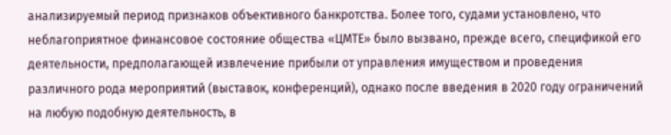анализируемый период признаков объективного банкротства. Более того, судами установлено, что неблагоприятное финансовое состояние общества «ЦМТЕ» было вызвано, прежде всего, спецификой его деятельности, предполагающей извлечение прибыли от управления имуществом и проведения различного рода мероприятий (выставок, конференций), однако после введения в 2020 году ограничений на любую подобную деятельность, в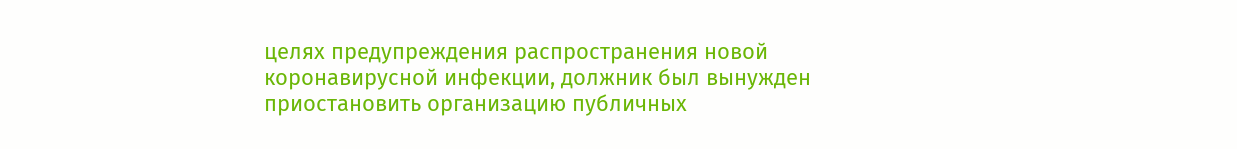целях предупреждения распространения новой коронавирусной инфекции, должник был вынужден приостановить организацию публичных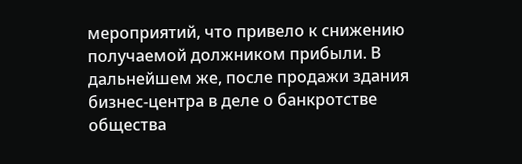мероприятий, что привело к снижению получаемой должником прибыли. В дальнейшем же, после продажи здания бизнес-центра в деле о банкротстве общества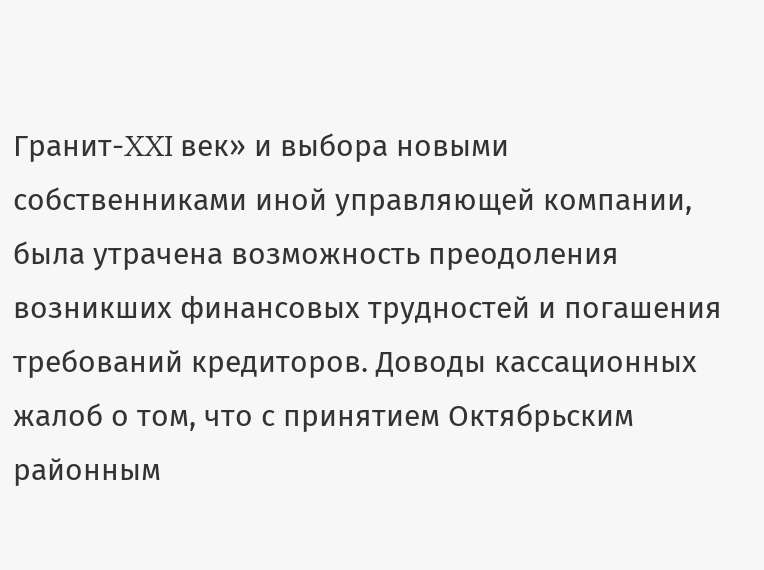Гранит-XXI век» и выбора новыми собственниками иной управляющей компании, была утрачена возможность преодоления возникших финансовых трудностей и погашения требований кредиторов. Доводы кассационных жалоб о том, что с принятием Октябрьским районным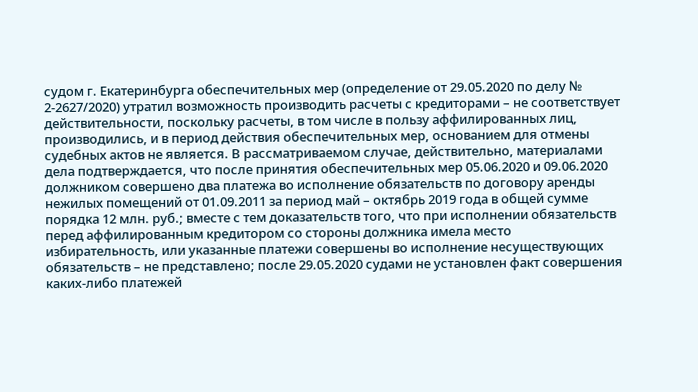судом г. Екатеринбурга обеспечительных мер (определение от 29.05.2020 по делу № 2-2627/2020) утратил возможность производить расчеты с кредиторами – не соответствует действительности, поскольку расчеты, в том числе в пользу аффилированных лиц, производились, и в период действия обеспечительных мер, основанием для отмены судебных актов не является. В рассматриваемом случае, действительно, материалами дела подтверждается, что после принятия обеспечительных мер 05.06.2020 и 09.06.2020 должником совершено два платежа во исполнение обязательств по договору аренды нежилых помещений от 01.09.2011 за период май – октябрь 2019 года в общей сумме порядка 12 млн. руб.; вместе с тем доказательств того, что при исполнении обязательств перед аффилированным кредитором со стороны должника имела место избирательность, или указанные платежи совершены во исполнение несуществующих обязательств – не представлено; после 29.05.2020 судами не установлен факт совершения каких-либо платежей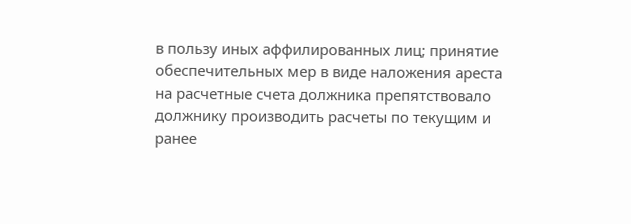в пользу иных аффилированных лиц; принятие обеспечительных мер в виде наложения ареста на расчетные счета должника препятствовало должнику производить расчеты по текущим и ранее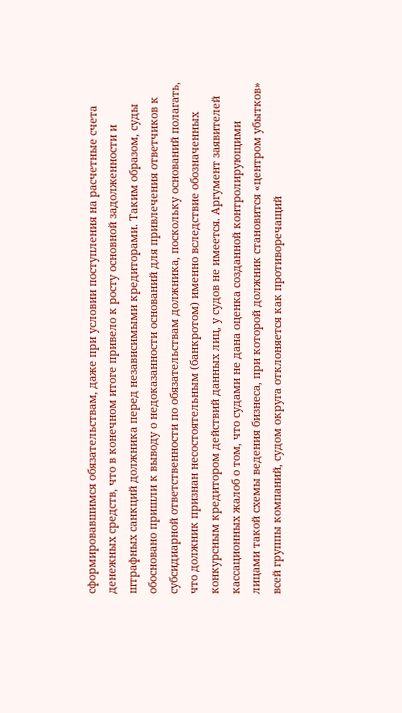сформировавшимся обязательствам, даже при условии поступления на расчетные счета денежных средств, что в конечном итоге привело к росту основной задолженности и штрафных санкций должника перед независимыми кредиторами. Таким образом, суды обосновано пришли к выводу о недоказанности оснований для привлечения ответчиков к субсидиарной ответственности по обязательствам должника, поскольку оснований полагать, что должник признан несостоятельным (банкротом) именно вследствие обозначенных конкурсным кредитором действий данных лиц, у судов не имеется. Аргумент заявителей кассационных жалоб о том, что судами не дана оценка созданной контролирующими лицами такой схемы ведения бизнеса, при которой должник становится «центром убытков» всей группы компаний, судом округа отклоняется как противоречащий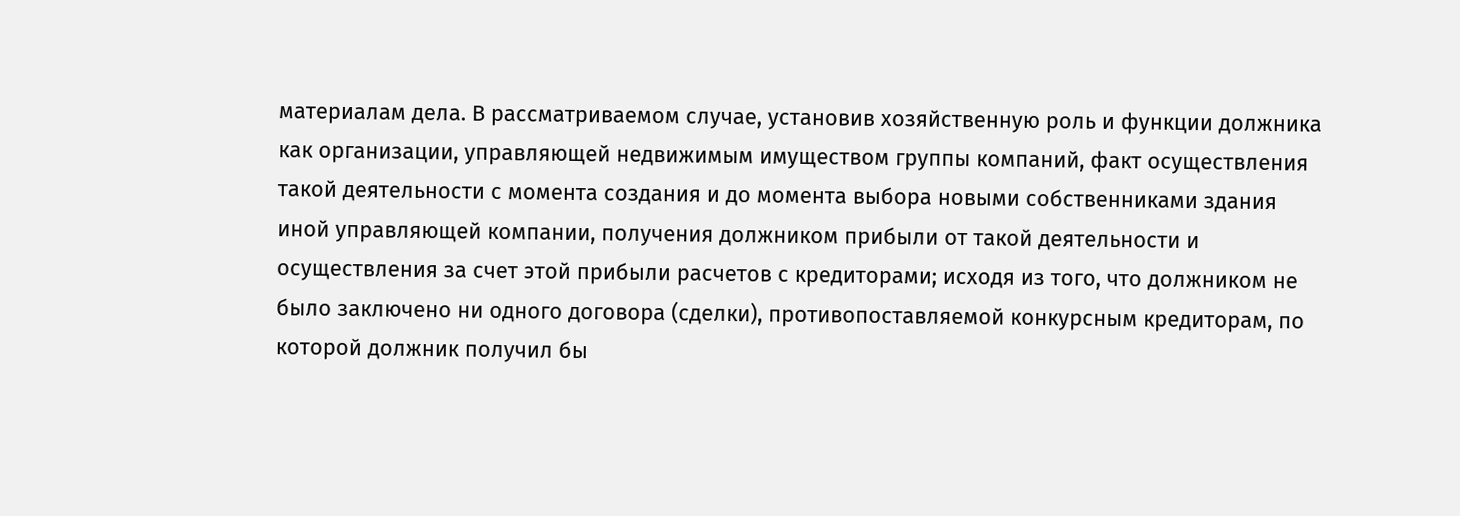материалам дела. В рассматриваемом случае, установив хозяйственную роль и функции должника как организации, управляющей недвижимым имуществом группы компаний, факт осуществления такой деятельности с момента создания и до момента выбора новыми собственниками здания иной управляющей компании, получения должником прибыли от такой деятельности и осуществления за счет этой прибыли расчетов с кредиторами; исходя из того, что должником не было заключено ни одного договора (сделки), противопоставляемой конкурсным кредиторам, по которой должник получил бы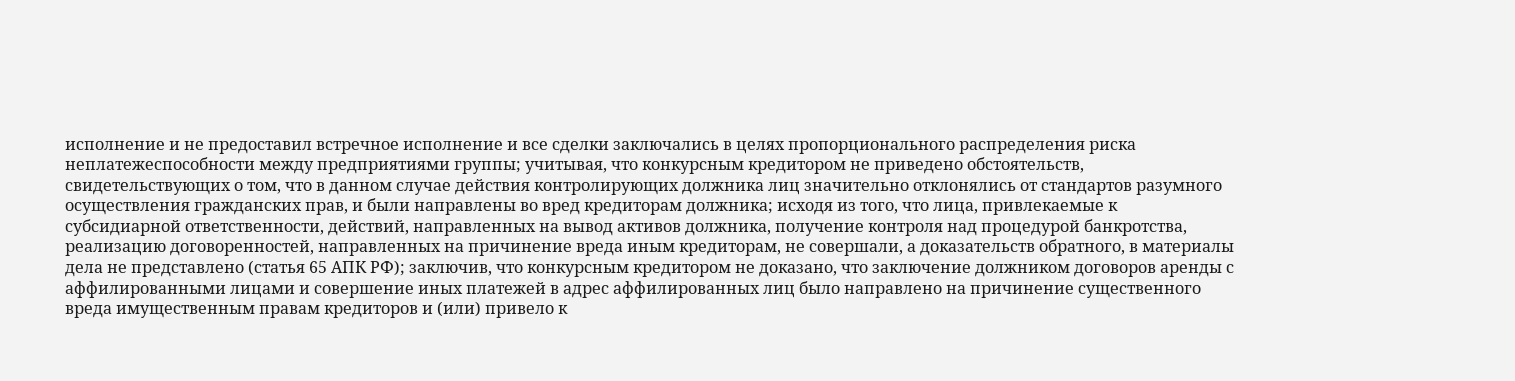исполнение и не предоставил встречное исполнение и все сделки заключались в целях пропорционального распределения риска неплатежеспособности между предприятиями группы; учитывая, что конкурсным кредитором не приведено обстоятельств, свидетельствующих о том, что в данном случае действия контролирующих должника лиц значительно отклонялись от стандартов разумного осуществления гражданских прав, и были направлены во вред кредиторам должника; исходя из того, что лица, привлекаемые к субсидиарной ответственности, действий, направленных на вывод активов должника, получение контроля над процедурой банкротства, реализацию договоренностей, направленных на причинение вреда иным кредиторам, не совершали, а доказательств обратного, в материалы дела не представлено (статья 65 АПК РФ); заключив, что конкурсным кредитором не доказано, что заключение должником договоров аренды с аффилированными лицами и совершение иных платежей в адрес аффилированных лиц было направлено на причинение существенного вреда имущественным правам кредиторов и (или) привело к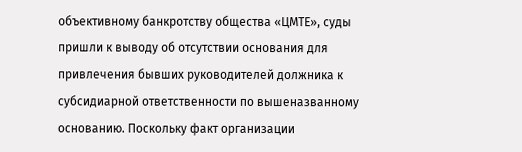объективному банкротству общества «ЦМТЕ», суды пришли к выводу об отсутствии основания для привлечения бывших руководителей должника к субсидиарной ответственности по вышеназванному основанию. Поскольку факт организации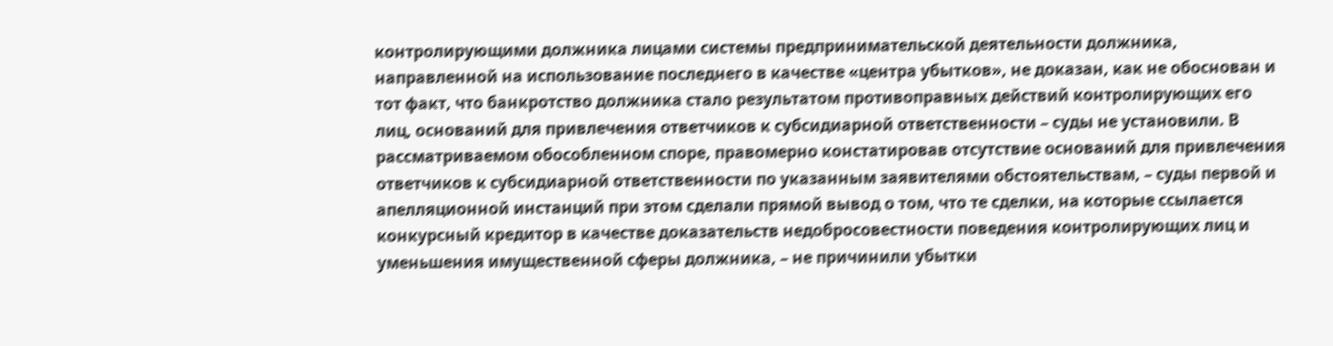контролирующими должника лицами системы предпринимательской деятельности должника, направленной на использование последнего в качестве «центра убытков», не доказан, как не обоснован и тот факт, что банкротство должника стало результатом противоправных действий контролирующих его лиц, оснований для привлечения ответчиков к субсидиарной ответственности – суды не установили. В рассматриваемом обособленном споре, правомерно констатировав отсутствие оснований для привлечения ответчиков к субсидиарной ответственности по указанным заявителями обстоятельствам, – суды первой и апелляционной инстанций при этом сделали прямой вывод о том, что те сделки, на которые ссылается конкурсный кредитор в качестве доказательств недобросовестности поведения контролирующих лиц и уменьшения имущественной сферы должника, – не причинили убытки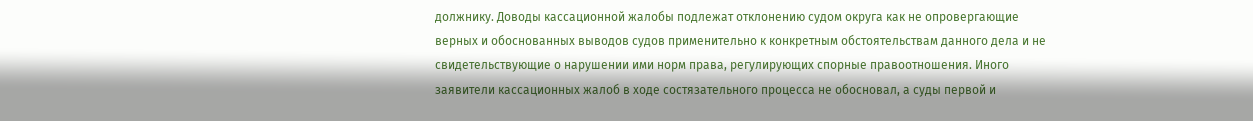должнику. Доводы кассационной жалобы подлежат отклонению судом округа как не опровергающие верных и обоснованных выводов судов применительно к конкретным обстоятельствам данного дела и не свидетельствующие о нарушении ими норм права, регулирующих спорные правоотношения. Иного заявители кассационных жалоб в ходе состязательного процесса не обосновал, а суды первой и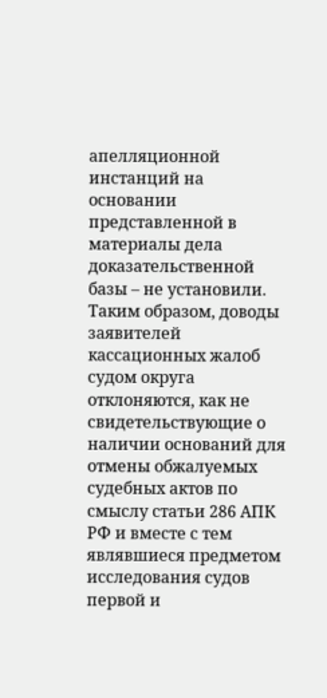апелляционной инстанций на основании представленной в материалы дела доказательственной базы – не установили. Таким образом, доводы заявителей кассационных жалоб судом округа отклоняются, как не свидетельствующие о наличии оснований для отмены обжалуемых судебных актов по смыслу статьи 286 АПК РФ и вместе с тем являвшиеся предметом исследования судов первой и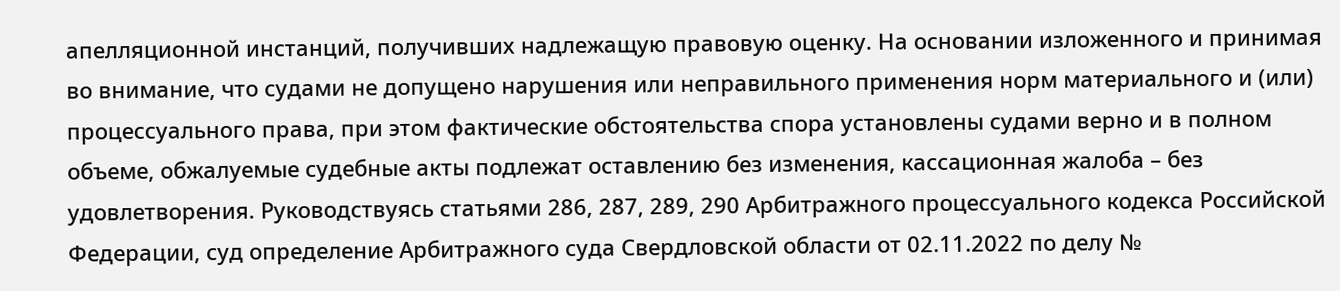апелляционной инстанций, получивших надлежащую правовую оценку. На основании изложенного и принимая во внимание, что судами не допущено нарушения или неправильного применения норм материального и (или) процессуального права, при этом фактические обстоятельства спора установлены судами верно и в полном объеме, обжалуемые судебные акты подлежат оставлению без изменения, кассационная жалоба – без удовлетворения. Руководствуясь статьями 286, 287, 289, 290 Арбитражного процессуального кодекса Российской Федерации, суд определение Арбитражного суда Свердловской области от 02.11.2022 по делу №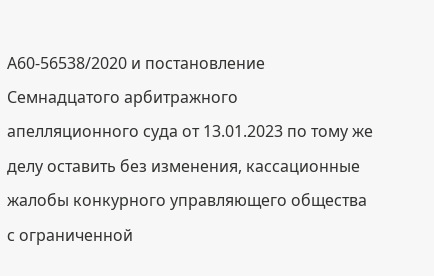А60-56538/2020 и постановление Семнадцатого арбитражного апелляционного суда от 13.01.2023 по тому же делу оставить без изменения, кассационные жалобы конкурного управляющего общества с ограниченной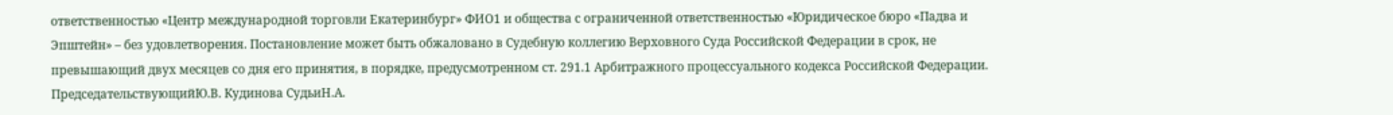ответственностью «Центр международной торговли Екатеринбург» ФИО1 и общества с ограниченной ответственностью «Юридическое бюро «Падва и Эпштейн» – без удовлетворения. Постановление может быть обжаловано в Судебную коллегию Верховного Суда Российской Федерации в срок, не превышающий двух месяцев со дня его принятия, в порядке, предусмотренном ст. 291.1 Арбитражного процессуального кодекса Российской Федерации. ПредседательствующийЮ.В. Кудинова СудьиН.А.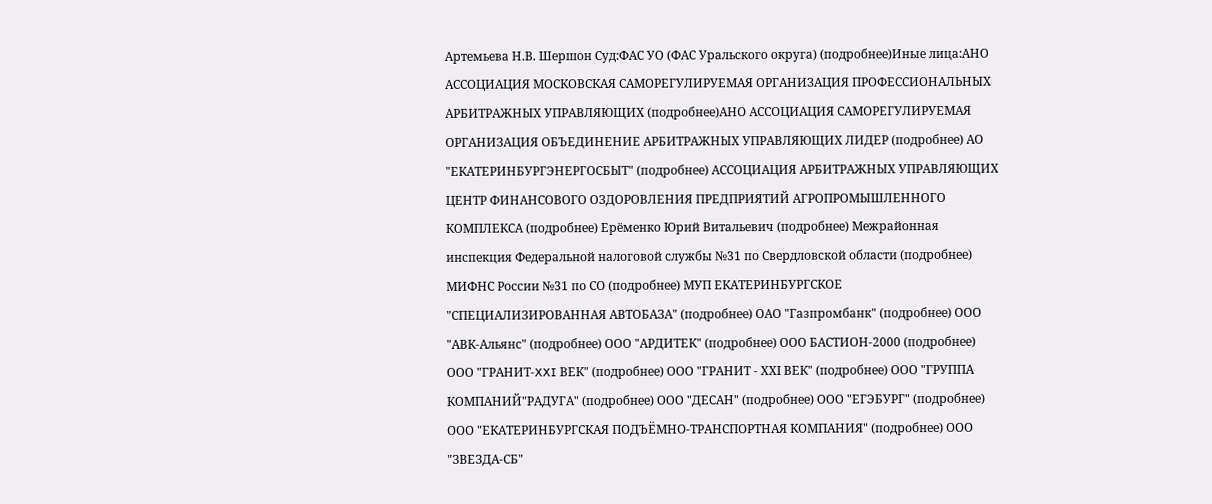Артемьева Н.В. Шершон Суд:ФАС УО (ФАС Уральского округа) (подробнее)Иные лица:АНО АССОЦИАЦИЯ МОСКОВСКАЯ САМОРЕГУЛИРУЕМАЯ ОРГАНИЗАЦИЯ ПРОФЕССИОНАЛЬНЫХ АРБИТРАЖНЫХ УПРАВЛЯЮЩИХ (подробнее)АНО АССОЦИАЦИЯ САМОРЕГУЛИРУЕМАЯ ОРГАНИЗАЦИЯ ОБЪЕДИНЕНИЕ АРБИТРАЖНЫХ УПРАВЛЯЮЩИХ ЛИДЕР (подробнее) АО "ЕКАТЕРИНБУРГЭНЕРГОСБЫТ" (подробнее) АССОЦИАЦИЯ АРБИТРАЖНЫХ УПРАВЛЯЮЩИХ ЦЕНТР ФИНАНСОВОГО ОЗДОРОВЛЕНИЯ ПРЕДПРИЯТИЙ АГРОПРОМЫШЛЕННОГО КОМПЛЕКСА (подробнее) Ерёменко Юрий Витальевич (подробнее) Межрайонная инспекция Федеральной налоговой службы №31 по Свердловской области (подробнее) МИФНС России №31 по СО (подробнее) МУП ЕКАТЕРИНБУРГСКОЕ "СПЕЦИАЛИЗИРОВАННАЯ АВТОБАЗА" (подробнее) ОАО "Газпромбанк" (подробнее) ООО "АВК-Альянс" (подробнее) ООО "АРДИТЕК" (подробнее) ООО БАСТИОН-2000 (подробнее) ООО "ГРАНИТ-XXI ВЕК" (подробнее) ООО "ГРАНИТ - ХХI ВЕК" (подробнее) ООО "ГРУППА КОМПАНИЙ"РАДУГА" (подробнее) ООО "ДЕСАН" (подробнее) ООО "ЕГЭБУРГ" (подробнее) ООО "ЕКАТЕРИНБУРГСКАЯ ПОДЪЁМНО-ТРАНСПОРТНАЯ КОМПАНИЯ" (подробнее) ООО "ЗВЕЗДА-СБ"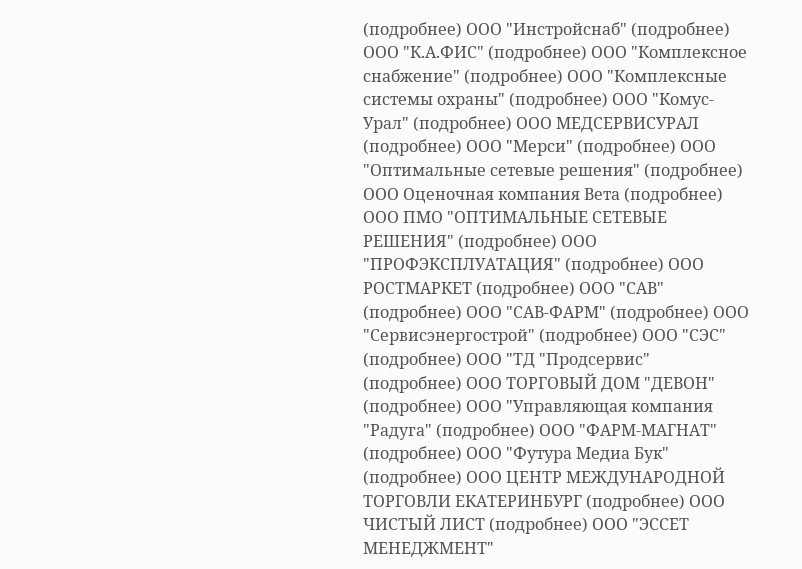(подробнее) ООО "Инстройснаб" (подробнее) ООО "К.А.ФИС" (подробнее) ООО "Комплексное снабжение" (подробнее) ООО "Комплексные системы охраны" (подробнее) ООО "Комус-Урал" (подробнее) ООО МЕДСЕРВИСУРАЛ (подробнее) ООО "Мерси" (подробнее) ООО "Оптимальные сетевые решения" (подробнее) ООО Оценочная компания Вета (подробнее) ООО ПМО "ОПТИМАЛЬНЫЕ СЕТЕВЫЕ РЕШЕНИЯ" (подробнее) ООО "ПРОФЭКСПЛУАТАЦИЯ" (подробнее) ООО РОСТМАРКЕТ (подробнее) ООО "САВ" (подробнее) ООО "САВ-ФАРМ" (подробнее) ООО "Сервисэнергострой" (подробнее) ООО "СЭС" (подробнее) ООО "ТД "Продсервис" (подробнее) ООО ТОРГОВЫЙ ДОМ "ДЕВОН" (подробнее) ООО "Управляющая компания "Радуга" (подробнее) ООО "ФАРМ-МАГНАТ" (подробнее) ООО "Футура Медиа Бук" (подробнее) ООО ЦЕНТР МЕЖДУНАРОДНОЙ ТОРГОВЛИ ЕКАТЕРИНБУРГ (подробнее) ООО ЧИСТЫЙ ЛИСТ (подробнее) ООО "ЭССЕТ МЕНЕДЖМЕНТ"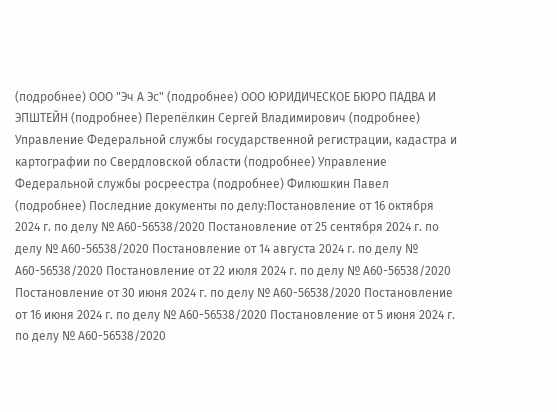(подробнее) ООО "Эч А Эс" (подробнее) ООО ЮРИДИЧЕСКОЕ БЮРО ПАДВА И ЭПШТЕЙН (подробнее) Перепёлкин Сергей Владимирович (подробнее) Управление Федеральной службы государственной регистрации, кадастра и картографии по Свердловской области (подробнее) Управление Федеральной службы росреестра (подробнее) Филюшкин Павел (подробнее) Последние документы по делу:Постановление от 16 октября 2024 г. по делу № А60-56538/2020 Постановление от 25 сентября 2024 г. по делу № А60-56538/2020 Постановление от 14 августа 2024 г. по делу № А60-56538/2020 Постановление от 22 июля 2024 г. по делу № А60-56538/2020 Постановление от 30 июня 2024 г. по делу № А60-56538/2020 Постановление от 16 июня 2024 г. по делу № А60-56538/2020 Постановление от 5 июня 2024 г. по делу № А60-56538/2020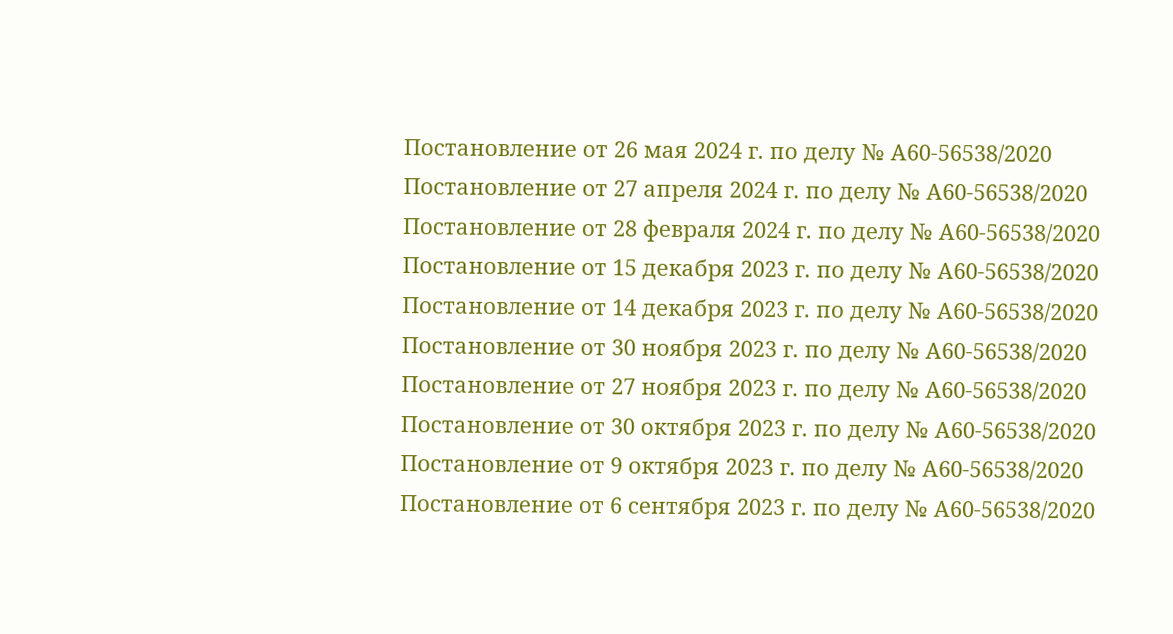Постановление от 26 мая 2024 г. по делу № А60-56538/2020 Постановление от 27 апреля 2024 г. по делу № А60-56538/2020 Постановление от 28 февраля 2024 г. по делу № А60-56538/2020 Постановление от 15 декабря 2023 г. по делу № А60-56538/2020 Постановление от 14 декабря 2023 г. по делу № А60-56538/2020 Постановление от 30 ноября 2023 г. по делу № А60-56538/2020 Постановление от 27 ноября 2023 г. по делу № А60-56538/2020 Постановление от 30 октября 2023 г. по делу № А60-56538/2020 Постановление от 9 октября 2023 г. по делу № А60-56538/2020 Постановление от 6 сентября 2023 г. по делу № А60-56538/2020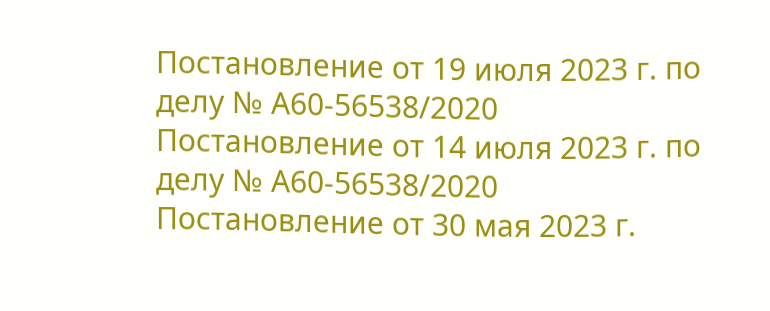Постановление от 19 июля 2023 г. по делу № А60-56538/2020 Постановление от 14 июля 2023 г. по делу № А60-56538/2020 Постановление от 30 мая 2023 г.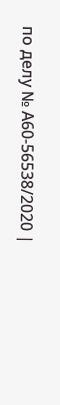по делу № А60-56538/2020 |